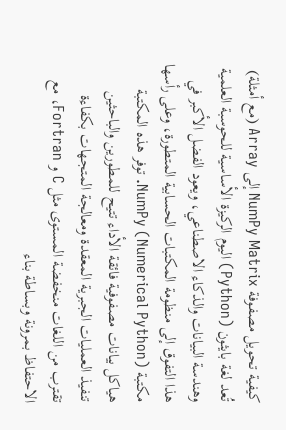كيفية تحويل مصفوفة NumPy Matrix إلى Array (مع أمثلة)
تُعد لغة بايثون (Python) اليوم الركيزة الأساسية للحوسبة العلمية وهندسة البيانات والذكاء الاصطناعي، ويعود الفضل الأكبر في هذا التفوق إلى منظومة المكتبات الحسابية المتطورة، وعلى رأسها مكتبة NumPy (Numerical Python). توفر هذه المكتبة هياكل بيانات مصفوفية فائقة الأداء تتيح للمطورين والباحثين تنفيذ العمليات الجبرية المعقدة ومعالجة المتجهات بكفاءة تقترب من اللغات منخفضة المستوى مثل C و Fortran، مع الاحتفاظ بمرونة وبساطة بناء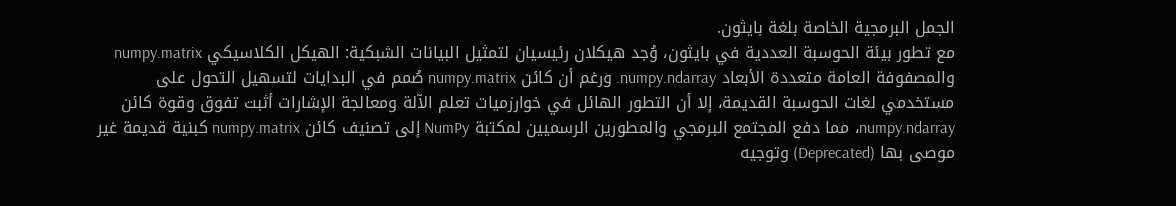الجمل البرمجية الخاصة بلغة بايثون.
مع تطور بيئة الحوسبة العددية في بايثون، وُجد هيكلان رئيسيان لتمثيل البيانات الشبكية: الهيكل الكلاسيكي numpy.matrix والمصفوفة العامة متعددة الأبعاد numpy.ndarray. ورغم أن كائن numpy.matrix صُمم في البدايات لتسهيل التحول على مستخدمي لغات الحوسبة القديمة، إلا أن التطور الهائل في خوارزميات تعلم الآلة ومعالجة الإشارات أثبت تفوق وقوة كائن numpy.ndarray، مما دفع المجتمع البرمجي والمطورين الرسميين لمكتبة NumPy إلى تصنيف كائن numpy.matrix كبنية قديمة غير موصى بها (Deprecated) وتوجيه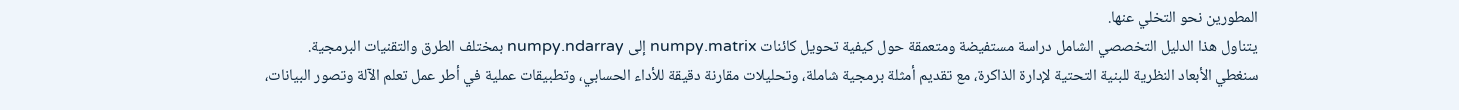المطورين نحو التخلي عنها.
يتناول هذا الدليل التخصصي الشامل دراسة مستفيضة ومتعمقة حول كيفية تحويل كائنات numpy.matrix إلى numpy.ndarray بمختلف الطرق والتقنيات البرمجية. سنغطي الأبعاد النظرية للبنية التحتية لإدارة الذاكرة، مع تقديم أمثلة برمجية شاملة، وتحليلات مقارنة دقيقة للأداء الحسابي، وتطبيقات عملية في أطر عمل تعلم الآلة وتصور البيانات،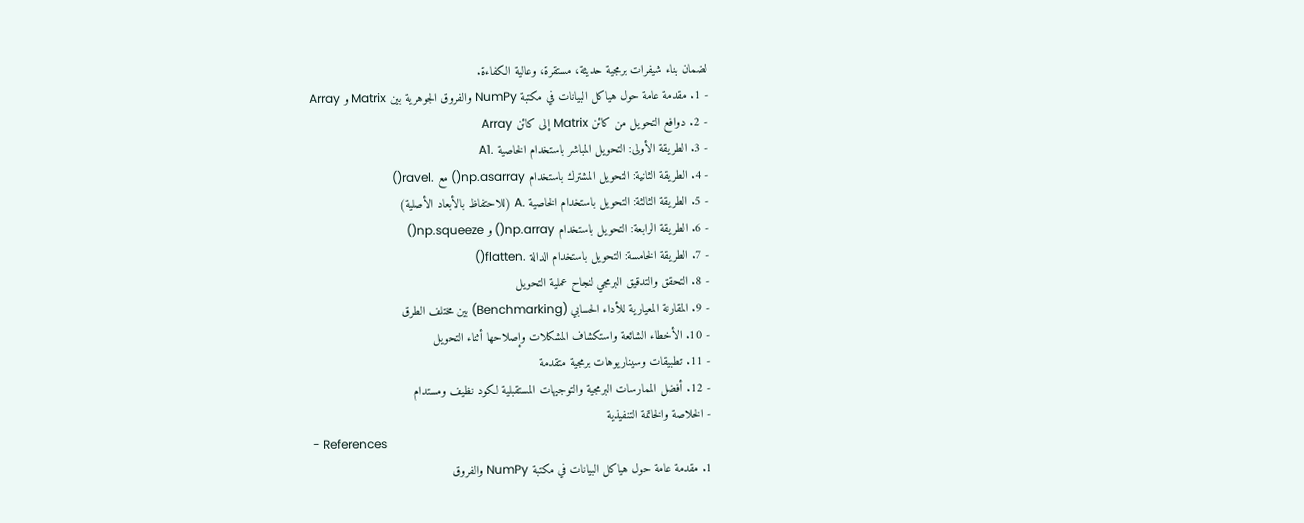لضمان بناء شيفرات برمجية حديثة، مستقرة، وعالية الكفاءة.
- 1. مقدمة عامة حول هياكل البيانات في مكتبة NumPy والفروق الجوهرية بين Matrix و Array
- 2. دوافع التحويل من كائن Matrix إلى كائن Array
- 3. الطريقة الأولى: التحويل المباشر باستخدام الخاصية .A1
- 4. الطريقة الثانية: التحويل المشترك باستخدام np.asarray() مع .ravel()
- 5. الطريقة الثالثة: التحويل باستخدام الخاصية .A (للاحتفاظ بالأبعاد الأصلية)
- 6. الطريقة الرابعة: التحويل باستخدام np.array() و np.squeeze()
- 7. الطريقة الخامسة: التحويل باستخدام الدالة .flatten()
- 8. التحقق والتدقيق البرمجي لنجاح عملية التحويل
- 9. المقارنة المعيارية للأداء الحسابي (Benchmarking) بين مختلف الطرق
- 10. الأخطاء الشائعة واستكشاف المشكلات وإصلاحها أثناء التحويل
- 11. تطبيقات وسيناريوهات برمجية متقدمة
- 12. أفضل الممارسات البرمجية والتوجيهات المستقبلية لكود نظيف ومستدام
- الخلاصة والخاتمة التنفيذية
- References
1. مقدمة عامة حول هياكل البيانات في مكتبة NumPy والفروق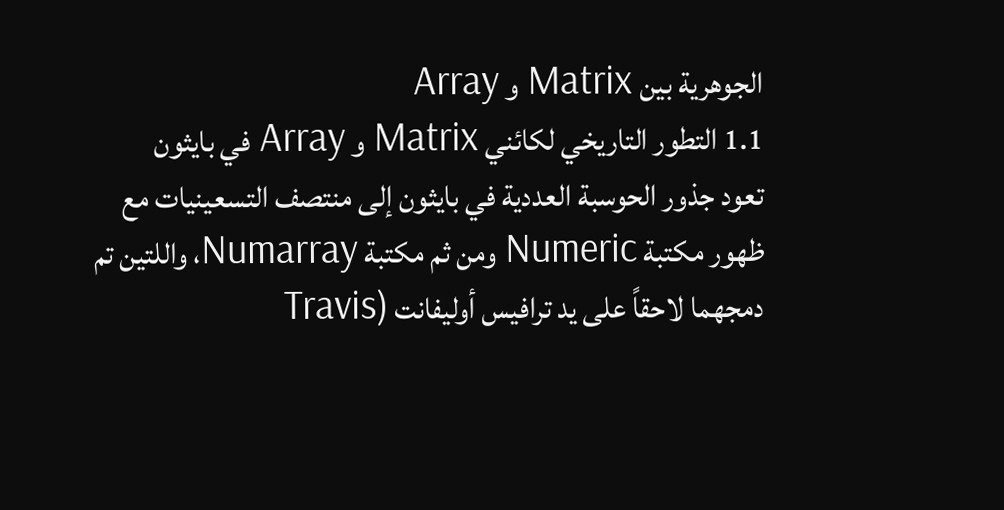الجوهرية بين Matrix و Array
1.1 التطور التاريخي لكائني Matrix و Array في بايثون
تعود جذور الحوسبة العددية في بايثون إلى منتصف التسعينيات مع ظهور مكتبة Numeric ومن ثم مكتبة Numarray، واللتين تم دمجهما لاحقاً على يد ترافيس أوليفانت (Travis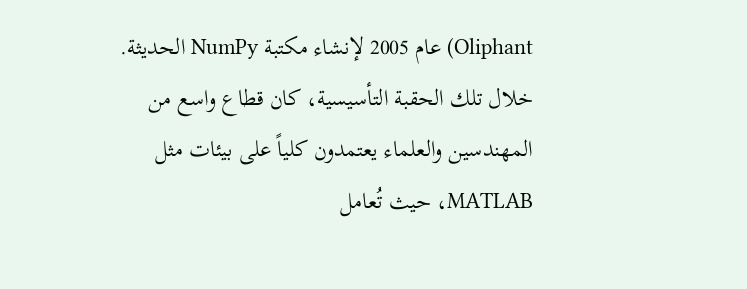Oliphant) عام 2005 لإنشاء مكتبة NumPy الحديثة. خلال تلك الحقبة التأسيسية، كان قطاع واسع من المهندسين والعلماء يعتمدون كلياً على بيئات مثل MATLAB، حيث تُعامل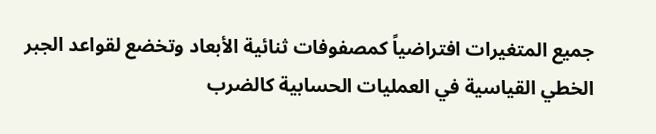جميع المتغيرات افتراضياً كمصفوفات ثنائية الأبعاد وتخضع لقواعد الجبر الخطي القياسية في العمليات الحسابية كالضرب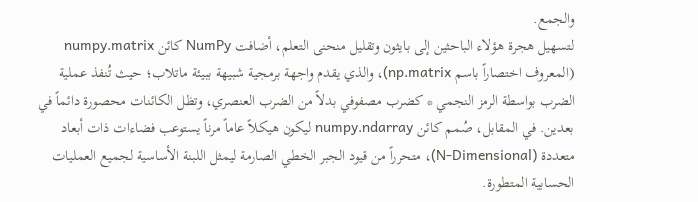والجمع.
لتسهيل هجرة هؤلاء الباحثين إلى بايثون وتقليل منحنى التعلم، أضافت NumPy كائن numpy.matrix (المعروف اختصاراً باسم np.matrix)، والذي يقدم واجهة برمجية شبيهة ببيئة ماتلاب؛ حيث تُنفذ عملية الضرب بواسطة الرمز النجمي * كضرب مصفوفي بدلاً من الضرب العنصري، وتظل الكائنات محصورة دائماً في بعدين. في المقابل، صُمم كائن numpy.ndarray ليكون هيكلاً عاماً مرناً يستوعب فضاءات ذات أبعاد متعددة (N-Dimensional)، متحرراً من قيود الجبر الخطي الصارمة ليمثل اللبنة الأساسية لجميع العمليات الحسابية المتطورة.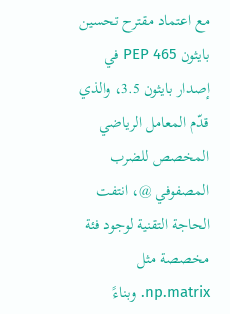مع اعتماد مقترح تحسين بايثون PEP 465 في إصدار بايثون 3.5، والذي قدّم المعامل الرياضي المخصص للضرب المصفوفي @، انتفت الحاجة التقنية لوجود فئة مخصصة مثل np.matrix. وبناءً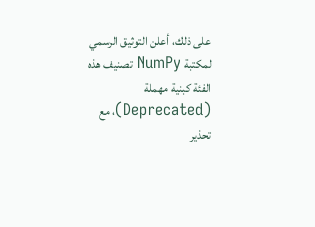على ذلك، أعلن التوثيق الرسمي لمكتبة NumPy تصنيف هذه الفئة كبنية مهملة (Deprecated)، مع تحذير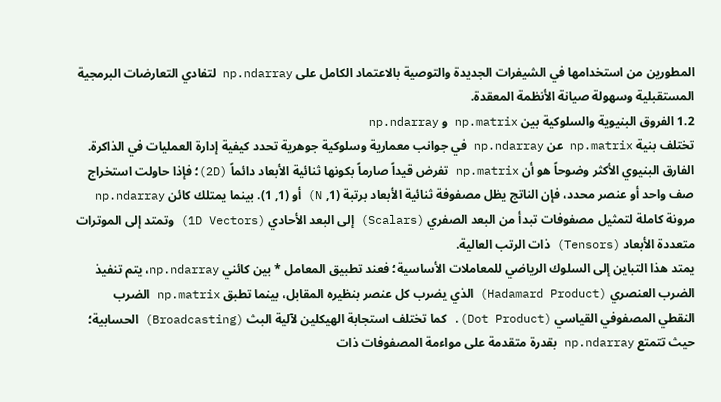المطورين من استخدامها في الشيفرات الجديدة والتوصية بالاعتماد الكامل على np.ndarray لتفادي التعارضات البرمجية المستقبلية وسهولة صيانة الأنظمة المعقدة.
1.2 الفروق البنيوية والسلوكية بين np.matrix و np.ndarray
تختلف بنية np.matrix عن np.ndarray في جوانب معمارية وسلوكية جوهرية تحدد كيفية إدارة العمليات في الذاكرة. الفارق البنيوي الأكثر وضوحاً هو أن np.matrix تفرض قيداً صارماً بكونها ثنائية الأبعاد دائماً (2D)؛ فإذا حاولت استخراج صف واحد أو عنصر محدد، فإن الناتج يظل مصفوفة ثنائية الأبعاد برتبة (1, N) أو (1, 1). بينما يمتلك كائن np.ndarray مرونة كاملة لتمثيل مصفوفات تبدأ من البعد الصفري (Scalars) إلى البعد الأحادي (1D Vectors) وتمتد إلى الموترات متعددة الأبعاد (Tensors) ذات الرتب العالية.
يمتد هذا التباين إلى السلوك الرياضي للمعاملات الأساسية؛ فعند تطبيق المعامل * بين كائني np.ndarray، يتم تنفيذ الضرب العنصري (Hadamard Product) الذي يضرب كل عنصر بنظيره المقابل، بينما تطبق np.matrix الضرب النقطي المصفوفي القياسي (Dot Product). كما تختلف استجابة الهيكلين لآلية البث (Broadcasting) الحسابية؛ حيث تتمتع np.ndarray بقدرة متقدمة على مواءمة المصفوفات ذات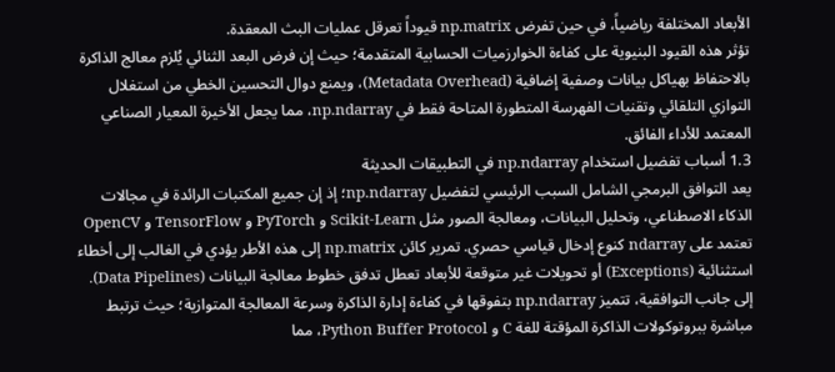الأبعاد المختلفة رياضياً، في حين تفرض np.matrix قيوداً تعرقل عمليات البث المعقدة.
تؤثر هذه القيود البنيوية على كفاءة الخوارزميات الحسابية المتقدمة؛ حيث إن فرض البعد الثنائي يُلزم معالج الذاكرة بالاحتفاظ بهياكل بيانات وصفية إضافية (Metadata Overhead)، ويمنع دوال التحسين الخطي من استغلال التوازي التلقائي وتقنيات الفهرسة المتطورة المتاحة فقط في np.ndarray، مما يجعل الأخيرة المعيار الصناعي المعتمد للأداء الفائق.
1.3 أسباب تفضيل استخدام np.ndarray في التطبيقات الحديثة
يعد التوافق البرمجي الشامل السبب الرئيسي لتفضيل np.ndarray؛ إذ إن جميع المكتبات الرائدة في مجالات الذكاء الاصطناعي، وتحليل البيانات، ومعالجة الصور مثل Scikit-Learn و PyTorch و TensorFlow و OpenCV تعتمد على ndarray كنوع إدخال قياسي حصري. تمرير كائن np.matrix إلى هذه الأطر يؤدي في الغالب إلى أخطاء استثنائية (Exceptions) أو تحويلات غير متوقعة للأبعاد تعطل تدفق خطوط معالجة البيانات (Data Pipelines).
إلى جانب التوافقية، تتميز np.ndarray بتفوقها في كفاءة إدارة الذاكرة وسرعة المعالجة المتوازية؛ حيث ترتبط مباشرة ببروتوكولات الذاكرة المؤقتة للغة C و Python Buffer Protocol، مما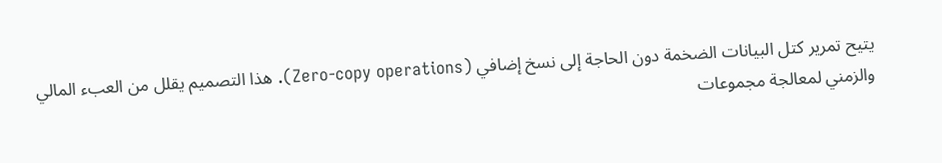يتيح تمرير كتل البيانات الضخمة دون الحاجة إلى نسخ إضافي (Zero-copy operations). هذا التصميم يقلل من العبء المالي والزمني لمعالجة مجموعات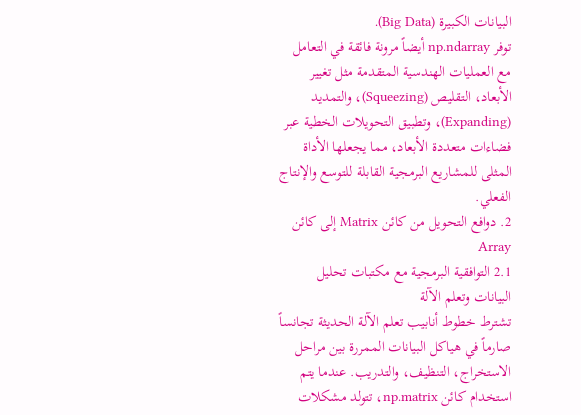البيانات الكبيرة (Big Data).
توفر np.ndarray أيضاً مرونة فائقة في التعامل مع العمليات الهندسية المتقدمة مثل تغيير الأبعاد، التقليص (Squeezing)، والتمديد (Expanding)، وتطبيق التحويلات الخطية عبر فضاءات متعددة الأبعاد، مما يجعلها الأداة المثلى للمشاريع البرمجية القابلة للتوسع والإنتاج الفعلي.
2. دوافع التحويل من كائن Matrix إلى كائن Array
2.1 التوافقية البرمجية مع مكتبات تحليل البيانات وتعلم الآلة
تشترط خطوط أنابيب تعلم الآلة الحديثة تجانساً صارماً في هياكل البيانات الممررة بين مراحل الاستخراج، التنظيف، والتدريب. عندما يتم استخدام كائن np.matrix، تتولد مشكلات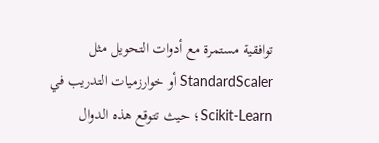توافقية مستمرة مع أدوات التحويل مثل StandardScaler أو خوارزميات التدريب في Scikit-Learn؛ حيث تتوقع هذه الدوال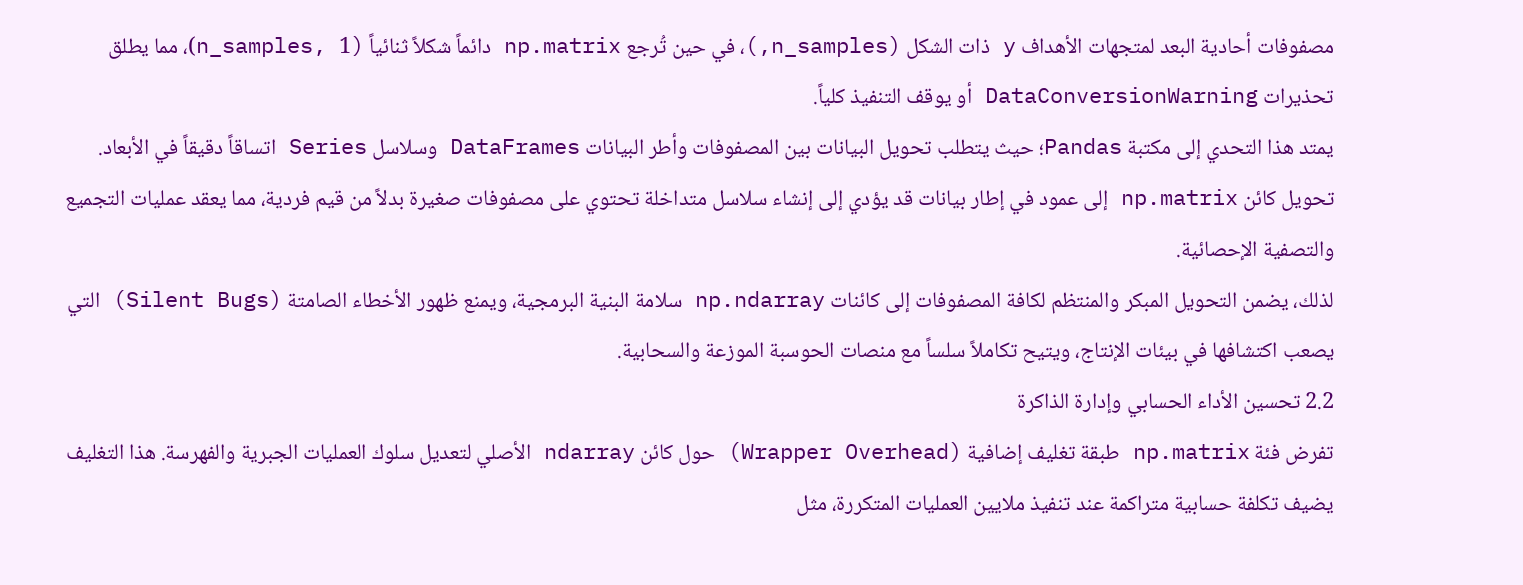مصفوفات أحادية البعد لمتجهات الأهداف y ذات الشكل (n_samples,)، في حين تُرجع np.matrix دائماً شكلاً ثنائياً (n_samples, 1)، مما يطلق تحذيرات DataConversionWarning أو يوقف التنفيذ كلياً.
يمتد هذا التحدي إلى مكتبة Pandas؛ حيث يتطلب تحويل البيانات بين المصفوفات وأطر البيانات DataFrames وسلاسل Series اتساقاً دقيقاً في الأبعاد. تحويل كائن np.matrix إلى عمود في إطار بيانات قد يؤدي إلى إنشاء سلاسل متداخلة تحتوي على مصفوفات صغيرة بدلاً من قيم فردية، مما يعقد عمليات التجميع والتصفية الإحصائية.
لذلك، يضمن التحويل المبكر والمنتظم لكافة المصفوفات إلى كائنات np.ndarray سلامة البنية البرمجية، ويمنع ظهور الأخطاء الصامتة (Silent Bugs) التي يصعب اكتشافها في بيئات الإنتاج، ويتيح تكاملاً سلساً مع منصات الحوسبة الموزعة والسحابية.
2.2 تحسين الأداء الحسابي وإدارة الذاكرة
تفرض فئة np.matrix طبقة تغليف إضافية (Wrapper Overhead) حول كائن ndarray الأصلي لتعديل سلوك العمليات الجبرية والفهرسة. هذا التغليف يضيف تكلفة حسابية متراكمة عند تنفيذ ملايين العمليات المتكررة، مثل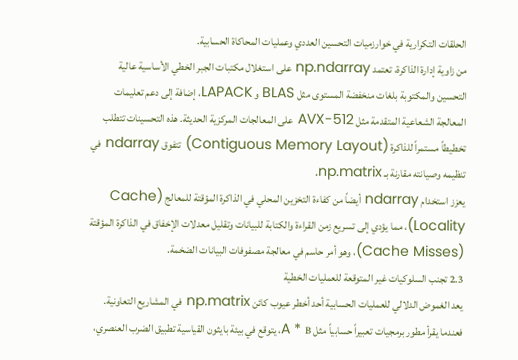الحلقات التكرارية في خوارزميات التحسين العددي وعمليات المحاكاة الحسابية.
من زاوية إدارة الذاكرة، تعتمد np.ndarray على استغلال مكتبات الجبر الخطي الأساسية عالية التحسين والمكتوبة بلغات منخفضة المستوى مثل BLAS و LAPACK، إضافة إلى دعم تعليمات المعالجة الشعاعية المتقدمة مثل AVX-512 على المعالجات المركزية الحديثة. هذه التحسينات تتطلب تخطيطاً مستمراً للذاكرة (Contiguous Memory Layout) تتفوق ndarray في تنظيمه وصيانته مقارنة بـ np.matrix.
يعزز استخدام ndarray أيضاً من كفاءة التخزين المحلي في الذاكرة المؤقتة للمعالج (Cache Locality)، مما يؤدي إلى تسريع زمن القراءة والكتابة للبيانات وتقليل معدلات الإخفاق في الذاكرة المؤقتة (Cache Misses)، وهو أمر حاسم في معالجة مصفوفات البيانات الضخمة.
2.3 تجنب السلوكيات غير المتوقعة للعمليات الخطية
يعد الغموض الدلالي للعمليات الحسابية أحد أخطر عيوب كائن np.matrix في المشاريع التعاونية. فعندما يقرأ مطور برمجيات تعبيراً حسابياً مثل A * B، يتوقع في بيئة بايثون القياسية تطبيق الضرب العنصري،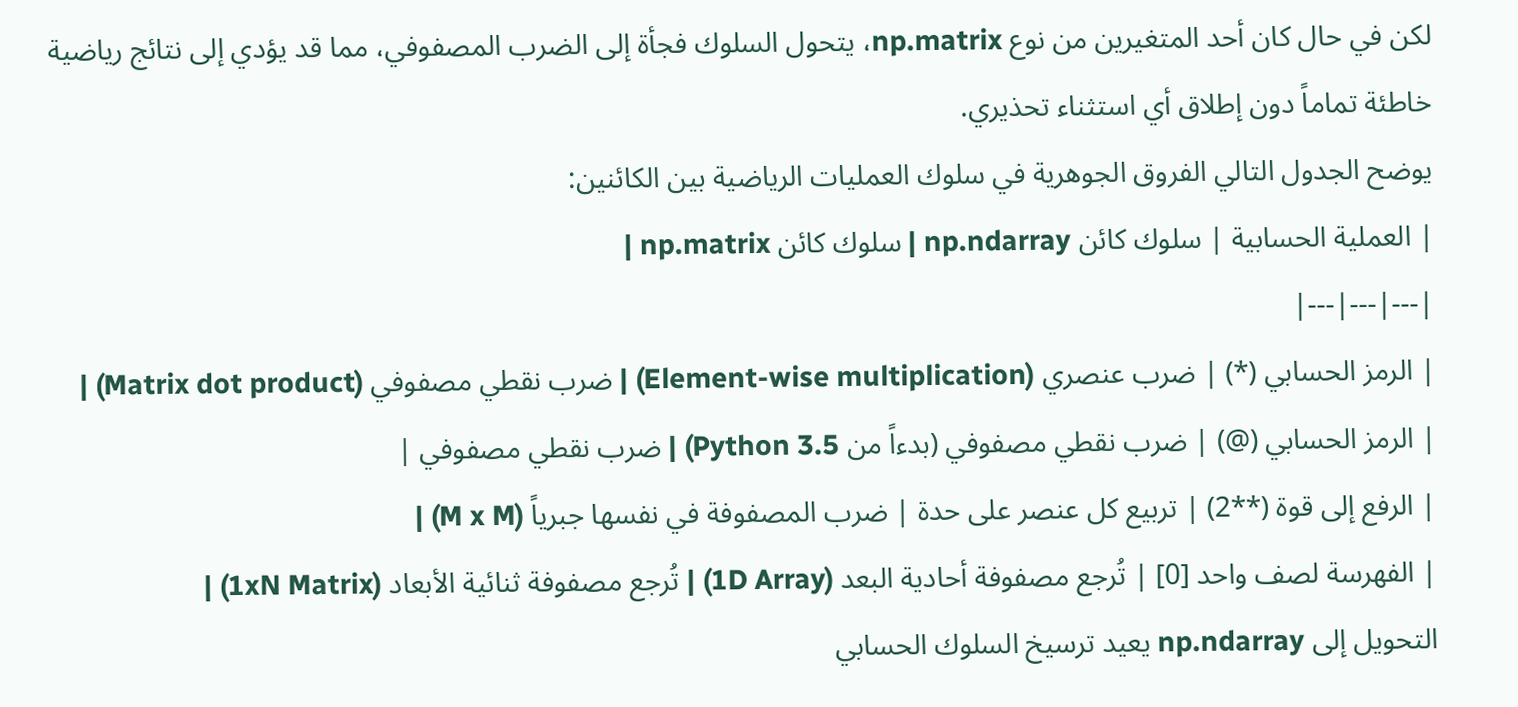لكن في حال كان أحد المتغيرين من نوع np.matrix، يتحول السلوك فجأة إلى الضرب المصفوفي، مما قد يؤدي إلى نتائج رياضية خاطئة تماماً دون إطلاق أي استثناء تحذيري.
يوضح الجدول التالي الفروق الجوهرية في سلوك العمليات الرياضية بين الكائنين:
| العملية الحسابية | سلوك كائن np.ndarray | سلوك كائن np.matrix |
|---|---|---|
| الرمز الحسابي (*) | ضرب عنصري (Element-wise multiplication) | ضرب نقطي مصفوفي (Matrix dot product) |
| الرمز الحسابي (@) | ضرب نقطي مصفوفي (بدءاً من Python 3.5) | ضرب نقطي مصفوفي |
| الرفع إلى قوة (**2) | تربيع كل عنصر على حدة | ضرب المصفوفة في نفسها جبرياً (M x M) |
| الفهرسة لصف واحد [0] | تُرجع مصفوفة أحادية البعد (1D Array) | تُرجع مصفوفة ثنائية الأبعاد (1xN Matrix) |
التحويل إلى np.ndarray يعيد ترسيخ السلوك الحسابي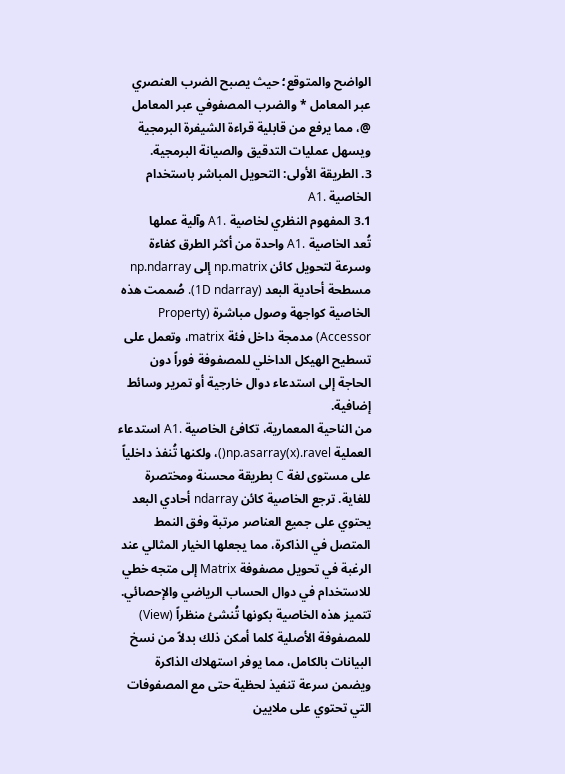الواضح والمتوقع؛ حيث يصبح الضرب العنصري عبر المعامل * والضرب المصفوفي عبر المعامل @، مما يرفع من قابلية قراءة الشيفرة البرمجية ويسهل عمليات التدقيق والصيانة البرمجية.
3. الطريقة الأولى: التحويل المباشر باستخدام الخاصية .A1
3.1 المفهوم النظري لخاصية .A1 وآلية عملها
تُعد الخاصية .A1 واحدة من أكثر الطرق كفاءة وسرعة لتحويل كائن np.matrix إلى np.ndarray مسطحة أحادية البعد (1D ndarray). صُممت هذه الخاصية كواجهة وصول مباشرة (Property Accessor) مدمجة داخل فئة matrix، وتعمل على تسطيح الهيكل الداخلي للمصفوفة فوراً دون الحاجة إلى استدعاء دوال خارجية أو تمرير وسائط إضافية.
من الناحية المعمارية، تكافئ الخاصية .A1 استدعاء العملية np.asarray(x).ravel()، ولكنها تُنفذ داخلياً على مستوى لغة C بطريقة محسنة ومختصرة للغاية. ترجع الخاصية كائن ndarray أحادي البعد يحتوي على جميع العناصر مرتبة وفق النمط المتصل في الذاكرة، مما يجعلها الخيار المثالي عند الرغبة في تحويل مصفوفة Matrix إلى متجه خطي للاستخدام في دوال الحساب الرياضي والإحصائي.
تتميز هذه الخاصية بكونها تُنشئ منظراً (View) للمصفوفة الأصلية كلما أمكن ذلك بدلاً من نسخ البيانات بالكامل، مما يوفر استهلاك الذاكرة ويضمن سرعة تنفيذ لحظية حتى مع المصفوفات التي تحتوي على ملايين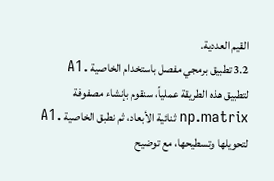القيم العددية.
3.2 تطبيق برمجي مفصل باستخدام الخاصية .A1
لتطبيق هذه الطريقة عملياً، سنقوم بإنشاء مصفوفة np.matrix ثنائية الأبعاد، ثم نطبق الخاصية .A1 لتحويلها وتسطيحها، مع توضيح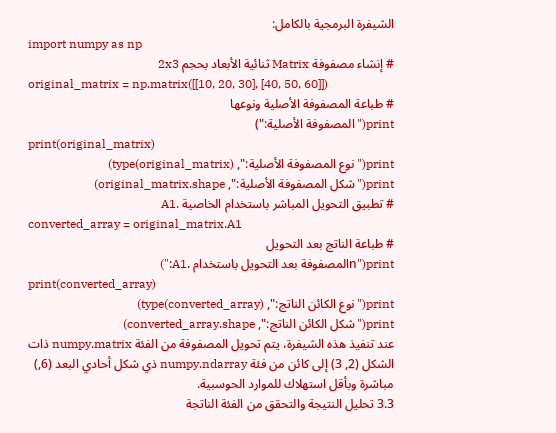الشيفرة البرمجية بالكامل:
import numpy as np
# إنشاء مصفوفة Matrix ثنائية الأبعاد بحجم 2x3
original_matrix = np.matrix([[10, 20, 30], [40, 50, 60]])
# طباعة المصفوفة الأصلية ونوعها
print("المصفوفة الأصلية:")
print(original_matrix)
print("نوع المصفوفة الأصلية:", type(original_matrix))
print("شكل المصفوفة الأصلية:", original_matrix.shape)
# تطبيق التحويل المباشر باستخدام الخاصية .A1
converted_array = original_matrix.A1
# طباعة الناتج بعد التحويل
print("nالمصفوفة بعد التحويل باستخدام .A1:")
print(converted_array)
print("نوع الكائن الناتج:", type(converted_array))
print("شكل الكائن الناتج:", converted_array.shape)
عند تنفيذ هذه الشيفرة، يتم تحويل المصفوفة من الفئة numpy.matrix ذات الشكل (2, 3) إلى كائن من فئة numpy.ndarray ذي شكل أحادي البعد (6,) مباشرة وبأقل استهلاك للموارد الحوسبية.
3.3 تحليل النتيجة والتحقق من الفئة الناتجة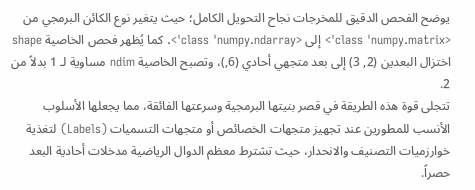يوضح الفحص الدقيق للمخرجات نجاح التحويل الكامل؛ حيث يتغير نوع الكائن البرمجي من <class 'numpy.matrix'> إلى <class 'numpy.ndarray'>. كما يُظهر فحص الخاصية shape اختزال البعدين (2, 3) إلى بعد متجهي أحادي (6,)، وتصبح الخاصية ndim مساوية لـ 1 بدلاً من 2.
تتجلى قوة هذه الطريقة في قصر بنيتها البرمجية وسرعتها الفائقة، مما يجعلها الأسلوب الأنسب للمطورين عند تجهيز متجهات الخصائص أو متجهات التسميات (Labels) لتغذية خوارزميات التصنيف والانحدار، حيث تشترط معظم الدوال الرياضية مدخلات أحادية البعد حصراً.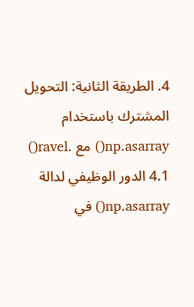4. الطريقة الثانية: التحويل المشترك باستخدام np.asarray() مع .ravel()
4.1 الدور الوظيفي لدالة np.asarray() في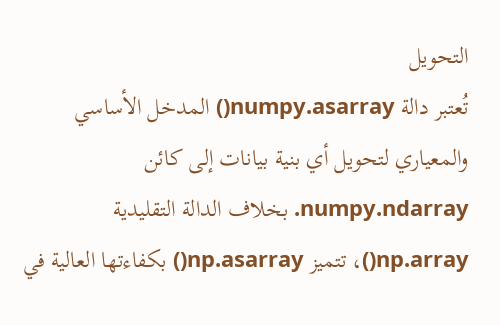التحويل
تُعتبر دالة numpy.asarray() المدخل الأساسي والمعياري لتحويل أي بنية بيانات إلى كائن numpy.ndarray. بخلاف الدالة التقليدية np.array()، تتميز np.asarray() بكفاءتها العالية في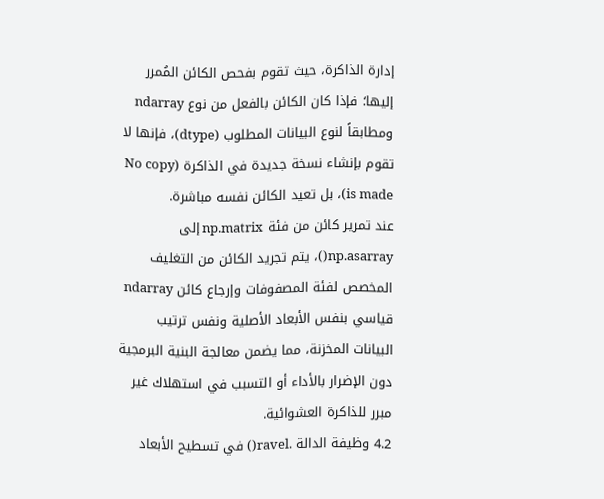إدارة الذاكرة، حيث تقوم بفحص الكائن المُمرر إليها؛ فإذا كان الكائن بالفعل من نوع ndarray ومطابقاً لنوع البيانات المطلوب (dtype)، فإنها لا تقوم بإنشاء نسخة جديدة في الذاكرة (No copy is made)، بل تعيد الكائن نفسه مباشرة.
عند تمرير كائن من فئة np.matrix إلى np.asarray()، يتم تجريد الكائن من التغليف المخصص لفئة المصفوفات وإرجاع كائن ndarray قياسي بنفس الأبعاد الأصلية ونفس ترتيب البيانات المخزنة، مما يضمن معالجة البنية البرمجية دون الإضرار بالأداء أو التسبب في استهلاك غير مبرر للذاكرة العشوائية.
4.2 وظيفة الدالة .ravel() في تسطيح الأبعاد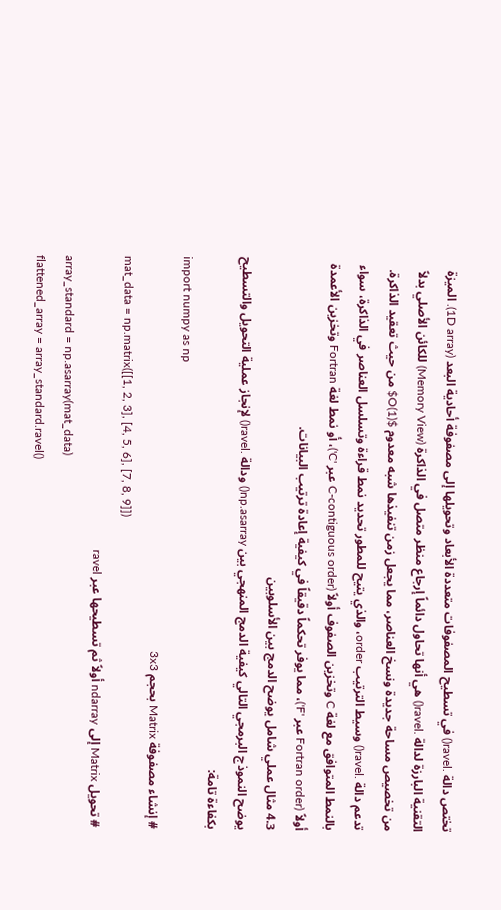تختص دالة .ravel() في تسطيح المصفوفات متعددة الأبعاد وتحويلها إلى مصفوفة أحادية البعد (1D array). الميزة التقنية البارزة لدالة .ravel() هي أنها تحاول دائماً إرجاع منظر متصل في الذاكرة (Memory View) للكائن الأصلي بدلاً من تخصيص مساحة جديدة ونسخ العناصر، مما يجعل زمن تنفيذها شبه معدوم $O(1)$ من حيث تعقيد الذاكرة.
تدعم دالة .ravel() وسيط الترتيب order، والذي يتيح للمطور تحديد نمط قراءة وتسلسل العناصر في الذاكرة، سواء بالنمط المتوافق مع لغة C وتخزين الصفوف أولاً (C-contiguous order عبر 'C')، أو نمط لغة Fortran وتخزين الأعمدة أولاً (Fortran order عبر 'F')، مما يوفر تحكماً دقيقاً في كيفية إعادة ترتيب البيانات.
4.3 مثال عملي شامل يوضح الدمج بين الأسلوبين
يوضح النموذج البرمجي التالي كيفية الدمج المنهجي بين np.asarray() ودالة .ravel() لإنجاز عملية التحويل والتسطيح بكفاءة تامة:
import numpy as np
# إنشاء مصفوفة Matrix بحجم 3x3
mat_data = np.matrix([[1, 2, 3], [4, 5, 6], [7, 8, 9]])
# تحويل Matrix إلى ndarray أولاً ثم تسطيحها عبر ravel
array_standard = np.asarray(mat_data)
flattened_array = array_standard.ravel()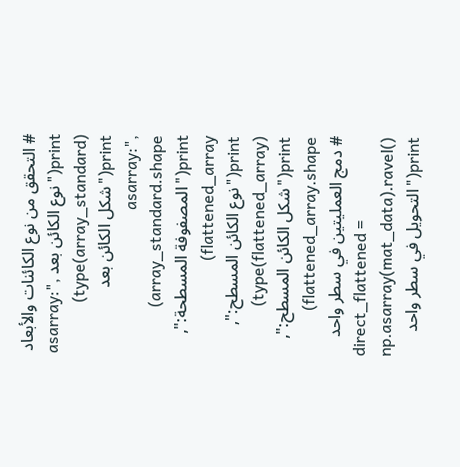# التحقق من نوع الكائنات والأبعاد
print("نوع الكائن بعد asarray:", type(array_standard))
print("شكل الكائن بعد asarray:", array_standard.shape)
print("المصفوفة المسطحة:", flattened_array)
print("نوع الكائن المسطح:", type(flattened_array))
print("شكل الكائن المسطح:", flattened_array.shape)
# دمج العمليتين في سطر واحد
direct_flattened = np.asarray(mat_data).ravel()
print("التحويل في سطر واحد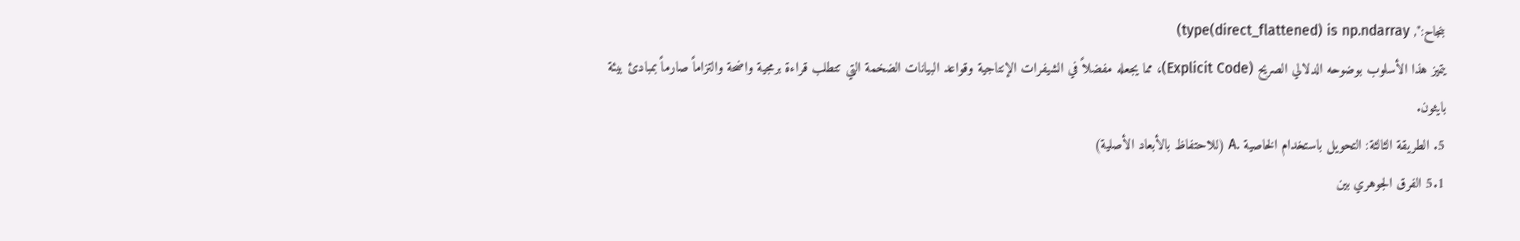بنجاح:", type(direct_flattened) is np.ndarray)
يتميز هذا الأسلوب بوضوحه الدلالي الصريح (Explicit Code)، مما يجعله مفضلاً في الشيفرات الإنتاجية وقواعد البيانات الضخمة التي تتطلب قراءة برمجية واضحة والتزاماً صارماً بمبادئ بيئة بايثون.
5. الطريقة الثالثة: التحويل باستخدام الخاصية .A (للاحتفاظ بالأبعاد الأصلية)
5.1 الفرق الجوهري بين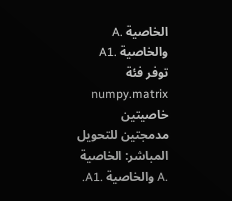الخاصية .A والخاصية .A1
توفر فئة numpy.matrix خاصيتين مدمجتين للتحويل المباشر: الخاصية .A والخاصية .A1.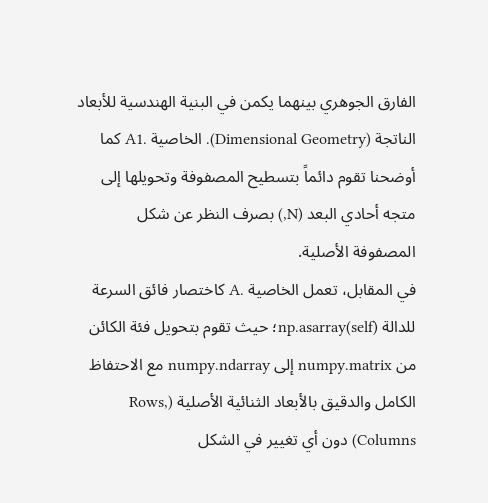الفارق الجوهري بينهما يكمن في البنية الهندسية للأبعاد الناتجة (Dimensional Geometry). الخاصية .A1 كما أوضحنا تقوم دائماً بتسطيح المصفوفة وتحويلها إلى متجه أحادي البعد (N,) بصرف النظر عن شكل المصفوفة الأصلية.
في المقابل، تعمل الخاصية .A كاختصار فائق السرعة للدالة np.asarray(self)؛ حيث تقوم بتحويل فئة الكائن من numpy.matrix إلى numpy.ndarray مع الاحتفاظ الكامل والدقيق بالأبعاد الثنائية الأصلية (Rows, Columns) دون أي تغيير في الشكل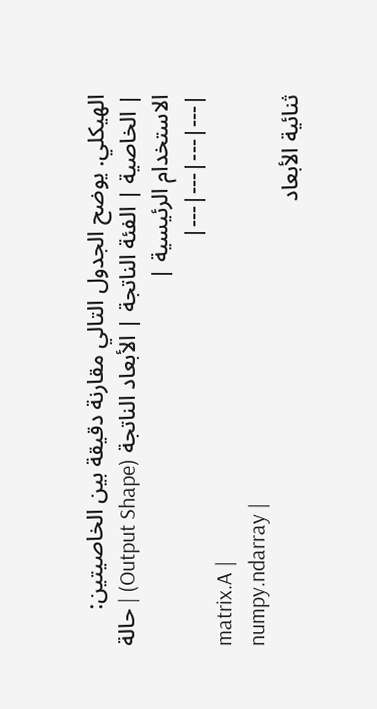الهيكلي. يوضح الجدول التالي مقارنة دقيقة بين الخاصيتين:
| الخاصية | الفئة الناتجة | الأبعاد الناتجة (Output Shape) | حالة الاستخدام الرئيسية |
|---|---|---|---|
matrix.A |
numpy.ndarray |
ثنائية الأبعاد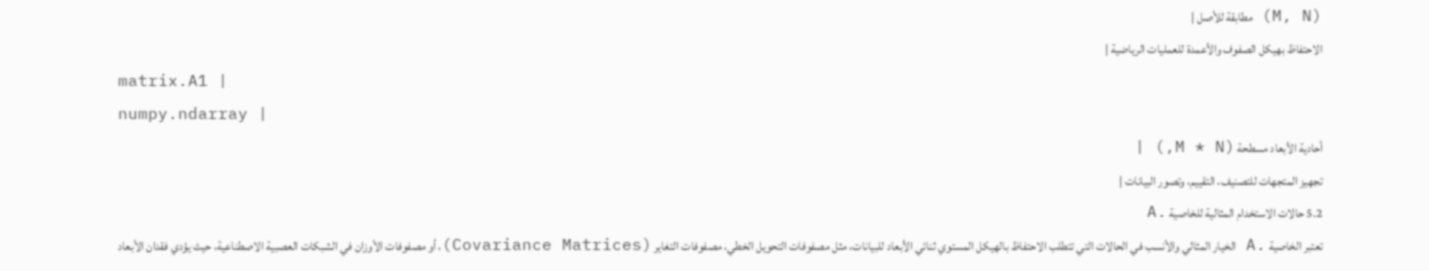(M, N) مطابقة للأصل |
الاحتفاظ بهيكل الصفوف والأعمدة للعمليات الرياضية |
matrix.A1 |
numpy.ndarray |
أحادية الأبعاد مسطحة (M * N,) |
تجهيز المتجهات للتصنيف، التقييم، وتصور البيانات |
5.2 حالات الاستخدام المثالية للخاصية .A
تعتبر الخاصية .A الخيار المثالي والأنسب في الحالات التي تتطلب الاحتفاظ بالهيكل المستوي ثنائي الأبعاد للبيانات، مثل مصفوفات التحويل الخطي، مصفوفات التغاير (Covariance Matrices)، أو مصفوفات الأوزان في الشبكات العصبية الاصطناعية، حيث يؤدي فقدان الأبعاد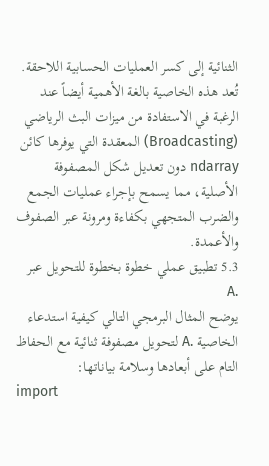الثنائية إلى كسر العمليات الحسابية اللاحقة.
تُعد هذه الخاصية بالغة الأهمية أيضاً عند الرغبة في الاستفادة من ميزات البث الرياضي (Broadcasting) المعقدة التي يوفرها كائن ndarray دون تعديل شكل المصفوفة الأصلية، مما يسمح بإجراء عمليات الجمع والضرب المتجهي بكفاءة ومرونة عبر الصفوف والأعمدة.
5.3 تطبيق عملي خطوة بخطوة للتحويل عبر .A
يوضح المثال البرمجي التالي كيفية استدعاء الخاصية .A لتحويل مصفوفة ثنائية مع الحفاظ التام على أبعادها وسلامة بياناتها:
import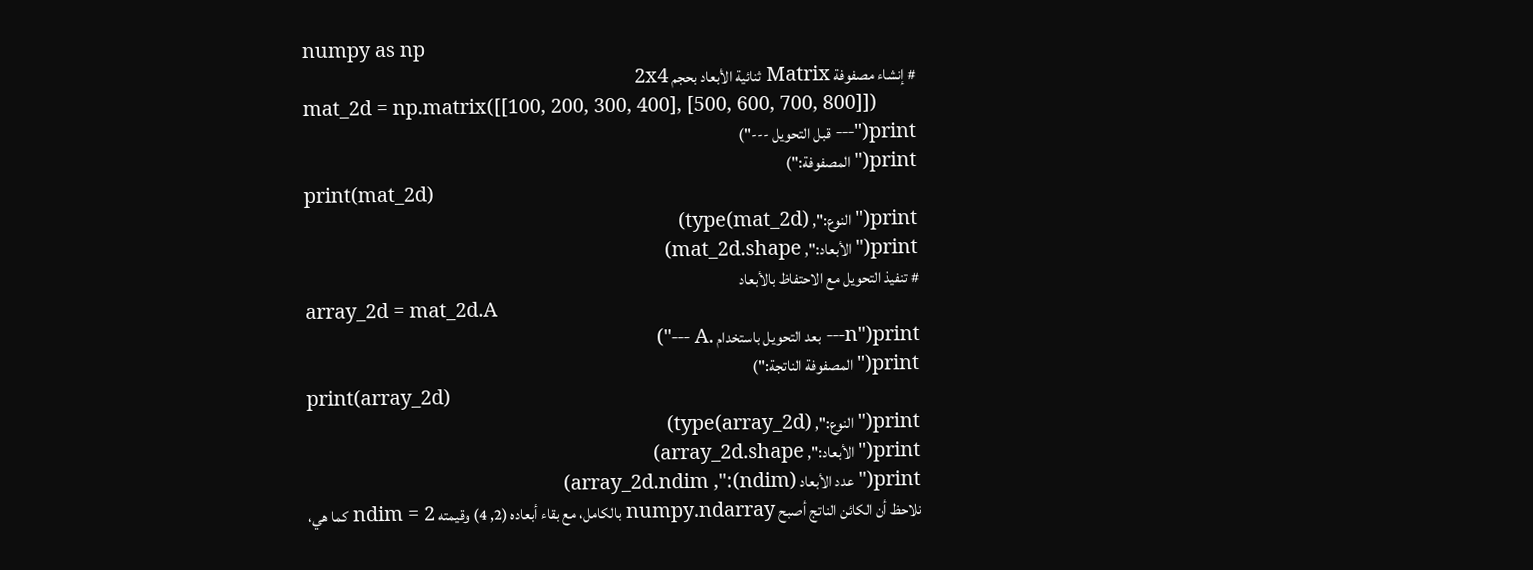numpy as np
# إنشاء مصفوفة Matrix ثنائية الأبعاد بحجم 2x4
mat_2d = np.matrix([[100, 200, 300, 400], [500, 600, 700, 800]])
print("--- قبل التحويل ---")
print("المصفوفة:")
print(mat_2d)
print("النوع:", type(mat_2d))
print("الأبعاد:", mat_2d.shape)
# تنفيذ التحويل مع الاحتفاظ بالأبعاد
array_2d = mat_2d.A
print("n--- بعد التحويل باستخدام .A ---")
print("المصفوفة الناتجة:")
print(array_2d)
print("النوع:", type(array_2d))
print("الأبعاد:", array_2d.shape)
print("عدد الأبعاد (ndim):", array_2d.ndim)
نلاحظ أن الكائن الناتج أصبح numpy.ndarray بالكامل، مع بقاء أبعاده (2, 4) وقيمته ndim = 2 كما هي،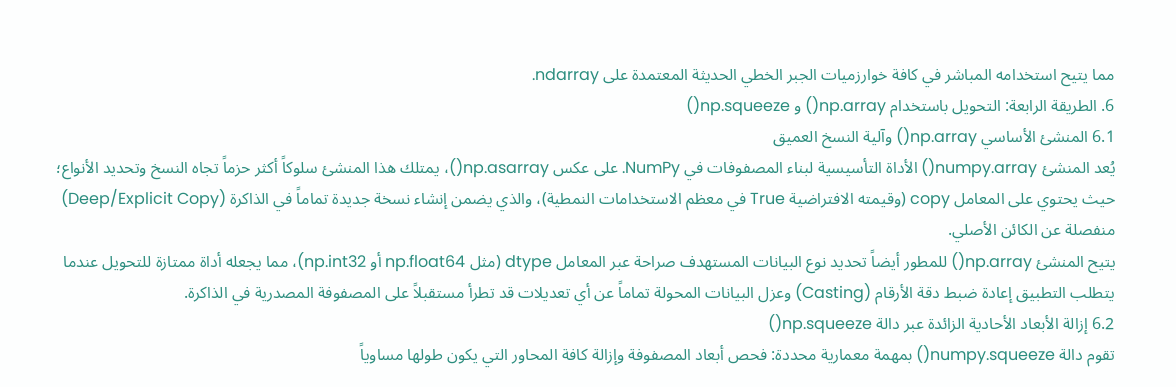مما يتيح استخدامه المباشر في كافة خوارزميات الجبر الخطي الحديثة المعتمدة على ndarray.
6. الطريقة الرابعة: التحويل باستخدام np.array() و np.squeeze()
6.1 المنشئ الأساسي np.array() وآلية النسخ العميق
يُعد المنشئ numpy.array() الأداة التأسيسية لبناء المصفوفات في NumPy. على عكس np.asarray()، يمتلك هذا المنشئ سلوكاً أكثر حزماً تجاه النسخ وتحديد الأنواع؛ حيث يحتوي على المعامل copy (وقيمته الافتراضية True في معظم الاستخدامات النمطية)، والذي يضمن إنشاء نسخة جديدة تماماً في الذاكرة (Deep/Explicit Copy) منفصلة عن الكائن الأصلي.
يتيح المنشئ np.array() للمطور أيضاً تحديد نوع البيانات المستهدف صراحة عبر المعامل dtype (مثل np.float64 أو np.int32)، مما يجعله أداة ممتازة للتحويل عندما يتطلب التطبيق إعادة ضبط دقة الأرقام (Casting) وعزل البيانات المحولة تماماً عن أي تعديلات قد تطرأ مستقبلاً على المصفوفة المصدرية في الذاكرة.
6.2 إزالة الأبعاد الأحادية الزائدة عبر دالة np.squeeze()
تقوم دالة numpy.squeeze() بمهمة معمارية محددة: فحص أبعاد المصفوفة وإزالة كافة المحاور التي يكون طولها مساوياً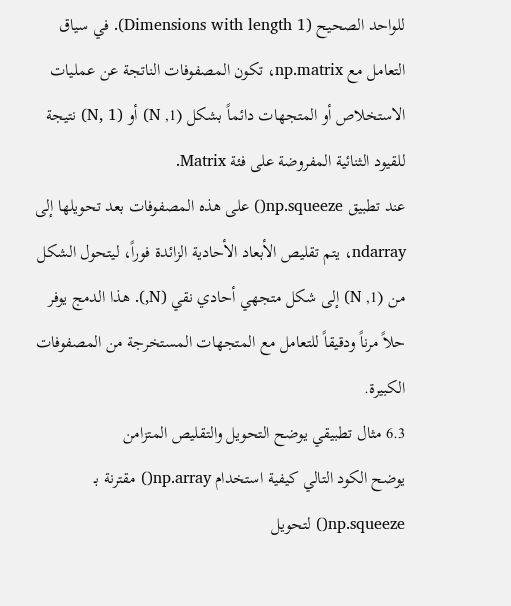للواحد الصحيح (Dimensions with length 1). في سياق التعامل مع np.matrix، تكون المصفوفات الناتجة عن عمليات الاستخلاص أو المتجهات دائماً بشكل (1, N) أو (N, 1) نتيجة للقيود الثنائية المفروضة على فئة Matrix.
عند تطبيق np.squeeze() على هذه المصفوفات بعد تحويلها إلى ndarray، يتم تقليص الأبعاد الأحادية الزائدة فوراً، ليتحول الشكل من (1, N) إلى شكل متجهي أحادي نقي (N,). هذا الدمج يوفر حلاً مرناً ودقيقاً للتعامل مع المتجهات المستخرجة من المصفوفات الكبيرة.
6.3 مثال تطبيقي يوضح التحويل والتقليص المتزامن
يوضح الكود التالي كيفية استخدام np.array() مقترنة بـ np.squeeze() لتحويل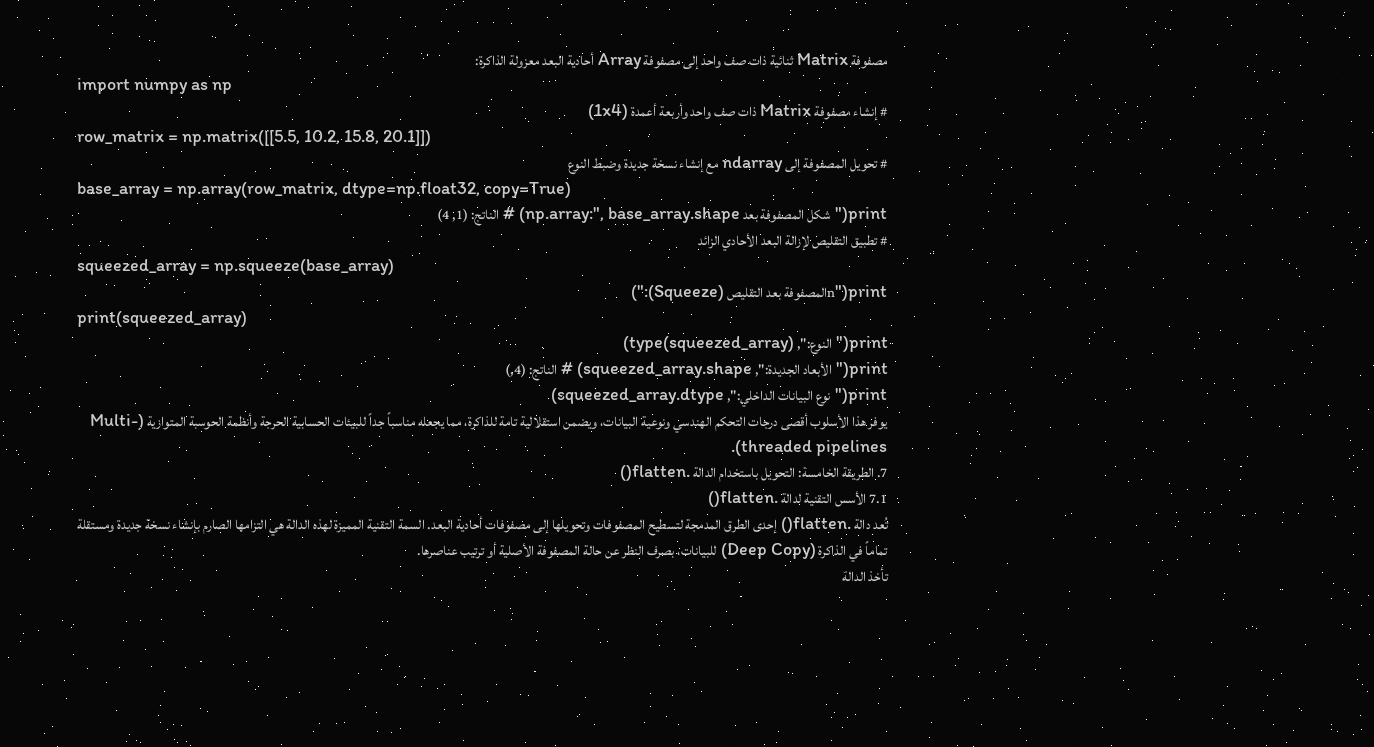مصفوفة Matrix ثنائية ذات صف واحد إلى مصفوفة Array أحادية البعد معزولة الذاكرة:
import numpy as np
# إنشاء مصفوفة Matrix ذات صف واحد وأربعة أعمدة (1x4)
row_matrix = np.matrix([[5.5, 10.2, 15.8, 20.1]])
# تحويل المصفوفة إلى ndarray مع إنشاء نسخة جديدة وضبط النوع
base_array = np.array(row_matrix, dtype=np.float32, copy=True)
print("شكل المصفوفة بعد np.array:", base_array.shape) # الناتج: (1, 4)
# تطبيق التقليص لإزالة البعد الأحادي الزائد
squeezed_array = np.squeeze(base_array)
print("nالمصفوفة بعد التقليص (Squeeze):")
print(squeezed_array)
print("النوع:", type(squeezed_array))
print("الأبعاد الجديدة:", squeezed_array.shape) # الناتج: (4,)
print("نوع البيانات الداخلي:", squeezed_array.dtype)
يوفر هذا الأسلوب أقصى درجات التحكم الهندسي ونوعية البيانات، ويضمن استقلالية تامة للذاكرة، مما يجعله مناسباً جداً للبيئات الحسابية الحرجة وأنظمة الحوسبة المتوازية (Multi-threaded pipelines).
7. الطريقة الخامسة: التحويل باستخدام الدالة .flatten()
7.1 الأسس التقنية لدالة .flatten()
تُعد دالة .flatten() إحدى الطرق المدمجة لتسطيح المصفوفات وتحويلها إلى مصفوفات أحادية البعد. السمة التقنية المميزة لهذه الدالة هي التزامها الصارم بإنشاء نسخة جديدة ومستقلة تماماً في الذاكرة (Deep Copy) للبيانات، بصرف النظر عن حالة المصفوفة الأصلية أو ترتيب عناصرها.
تأخذ الدالة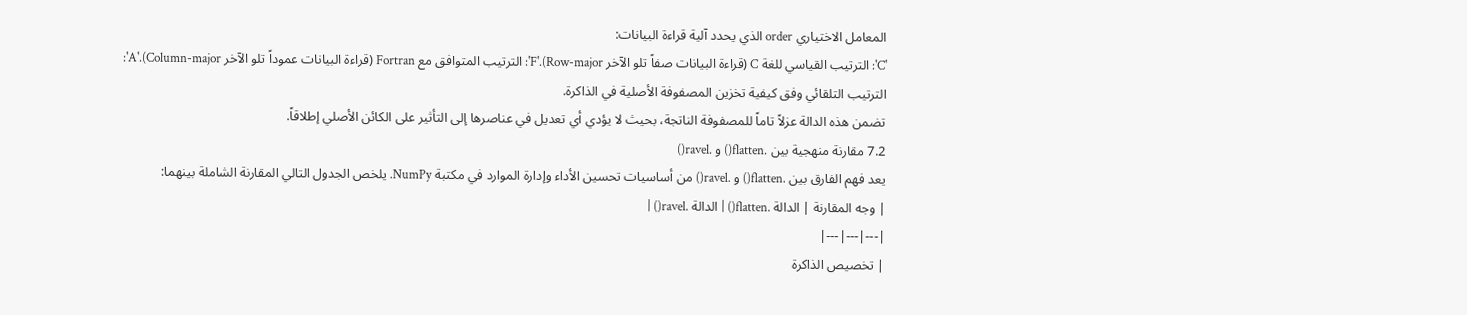المعامل الاختياري order الذي يحدد آلية قراءة البيانات:
'C': الترتيب القياسي للغة C (قراءة البيانات صفاً تلو الآخر Row-major).'F': الترتيب المتوافق مع Fortran (قراءة البيانات عموداً تلو الآخر Column-major).'A': الترتيب التلقائي وفق كيفية تخزين المصفوفة الأصلية في الذاكرة.
تضمن هذه الدالة عزلاً تاماً للمصفوفة الناتجة، بحيث لا يؤدي أي تعديل في عناصرها إلى التأثير على الكائن الأصلي إطلاقاً.
7.2 مقارنة منهجية بين .flatten() و .ravel()
يعد فهم الفارق بين .flatten() و .ravel() من أساسيات تحسين الأداء وإدارة الموارد في مكتبة NumPy. يلخص الجدول التالي المقارنة الشاملة بينهما:
| وجه المقارنة | الدالة .flatten() | الدالة .ravel() |
|---|---|---|
| تخصيص الذاكرة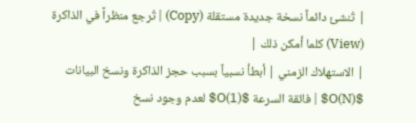| تُنشئ دائماً نسخة جديدة مستقلة (Copy) | تُرجع منظراً في الذاكرة (View) كلما أمكن ذلك |
| الاستهلاك الزمني | أبطأ نسبياً بسبب حجز الذاكرة ونسخ البيانات $O(N)$ | فائقة السرعة $O(1)$ لعدم وجود نسخ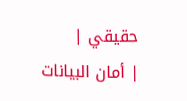حقيقي |
| أمان البيانات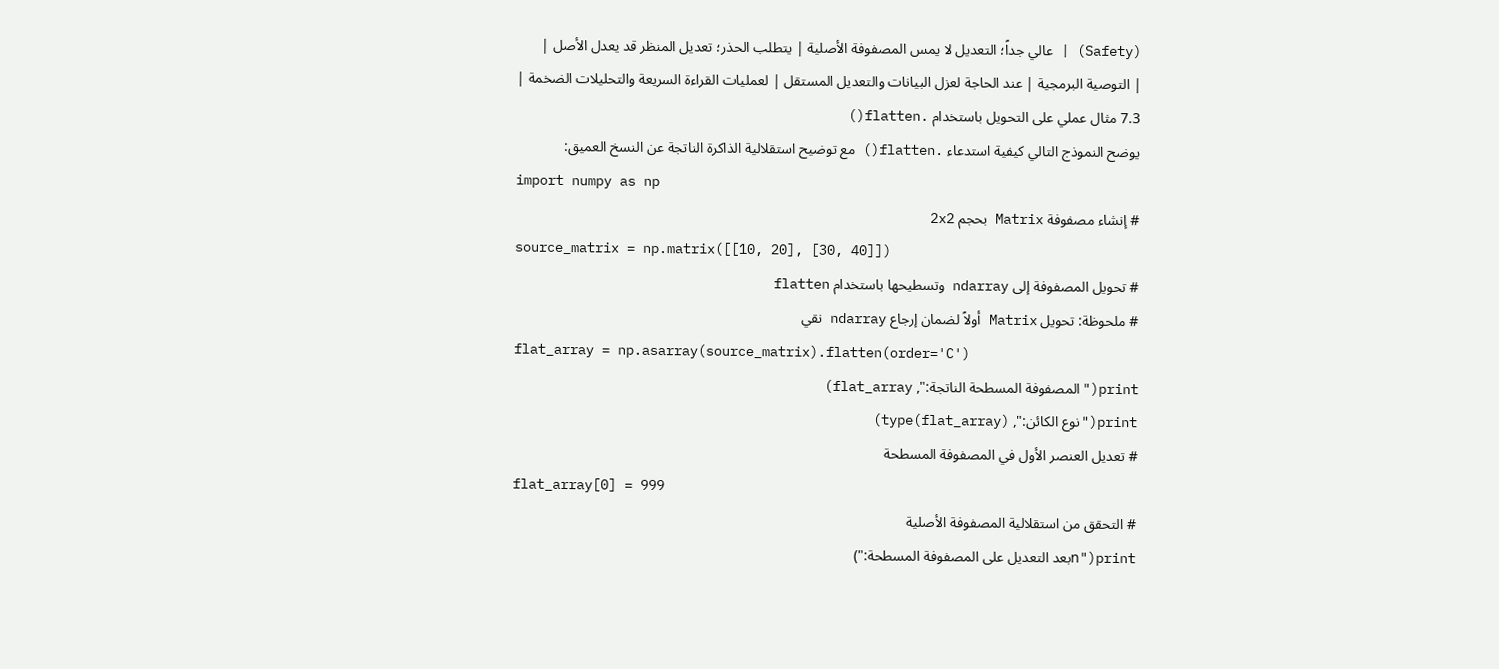(Safety) | عالي جداً؛ التعديل لا يمس المصفوفة الأصلية | يتطلب الحذر؛ تعديل المنظر قد يعدل الأصل |
| التوصية البرمجية | عند الحاجة لعزل البيانات والتعديل المستقل | لعمليات القراءة السريعة والتحليلات الضخمة |
7.3 مثال عملي على التحويل باستخدام .flatten()
يوضح النموذج التالي كيفية استدعاء .flatten() مع توضيح استقلالية الذاكرة الناتجة عن النسخ العميق:
import numpy as np
# إنشاء مصفوفة Matrix بحجم 2x2
source_matrix = np.matrix([[10, 20], [30, 40]])
# تحويل المصفوفة إلى ndarray وتسطيحها باستخدام flatten
# ملحوظة: تحويل Matrix أولاً لضمان إرجاع ndarray نقي
flat_array = np.asarray(source_matrix).flatten(order='C')
print("المصفوفة المسطحة الناتجة:", flat_array)
print("نوع الكائن:", type(flat_array))
# تعديل العنصر الأول في المصفوفة المسطحة
flat_array[0] = 999
# التحقق من استقلالية المصفوفة الأصلية
print("nبعد التعديل على المصفوفة المسطحة:")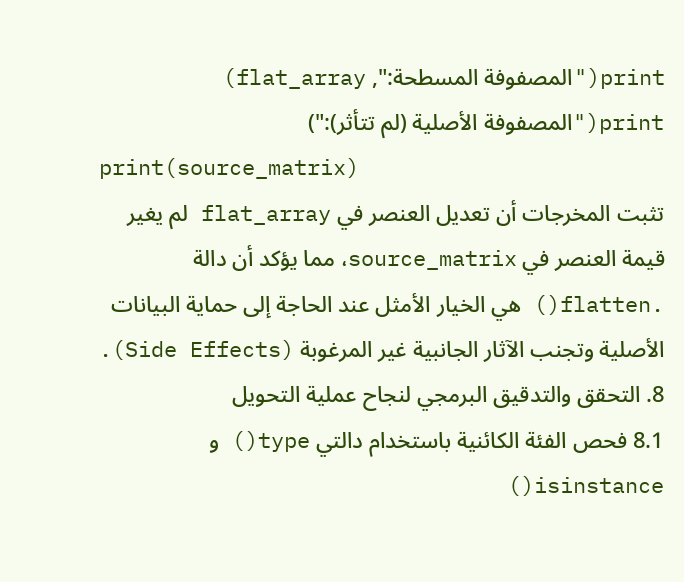print("المصفوفة المسطحة:", flat_array)
print("المصفوفة الأصلية (لم تتأثر):")
print(source_matrix)
تثبت المخرجات أن تعديل العنصر في flat_array لم يغير قيمة العنصر في source_matrix، مما يؤكد أن دالة .flatten() هي الخيار الأمثل عند الحاجة إلى حماية البيانات الأصلية وتجنب الآثار الجانبية غير المرغوبة (Side Effects).
8. التحقق والتدقيق البرمجي لنجاح عملية التحويل
8.1 فحص الفئة الكائنية باستخدام دالتي type() و isinstance()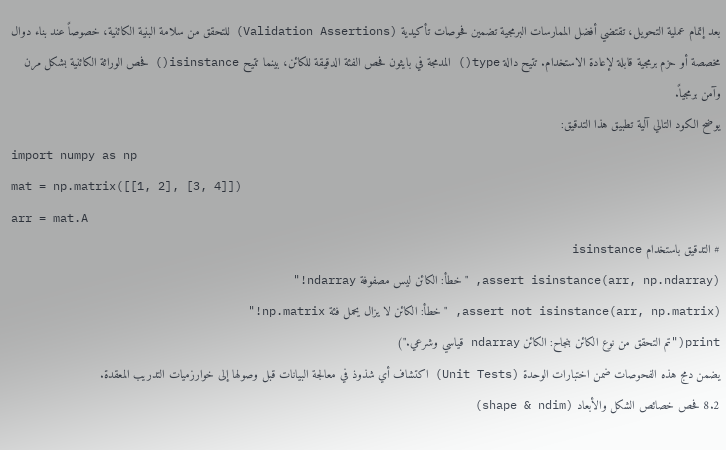بعد إتمام عملية التحويل، تقتضي أفضل الممارسات البرمجية تضمين فحوصات تأكيدية (Validation Assertions) للتحقق من سلامة البنية الكائنية، خصوصاً عند بناء دوال مخصصة أو حزم برمجية قابلة لإعادة الاستخدام. تتيح دالة type() المدمجة في بايثون فحص الفئة الدقيقة للكائن، بينما تتيح isinstance() فحص الوراثة الكائنية بشكل مرن وآمن برمجياً.
يوضح الكود التالي آلية تطبيق هذا التدقيق:
import numpy as np
mat = np.matrix([[1, 2], [3, 4]])
arr = mat.A
# التدقيق باستخدام isinstance
assert isinstance(arr, np.ndarray), "خطأ: الكائن ليس مصفوفة ndarray!"
assert not isinstance(arr, np.matrix), "خطأ: الكائن لا يزال يحمل فئة np.matrix!"
print("تم التحقق من نوع الكائن بنجاح: الكائن ndarray قياسي وشرعي.")
يضمن دمج هذه الفحوصات ضمن اختبارات الوحدة (Unit Tests) اكتشاف أي شذوذ في معالجة البيانات قبل وصولها إلى خوارزميات التدريب المعقدة.
8.2 فحص خصائص الشكل والأبعاد (shape & ndim)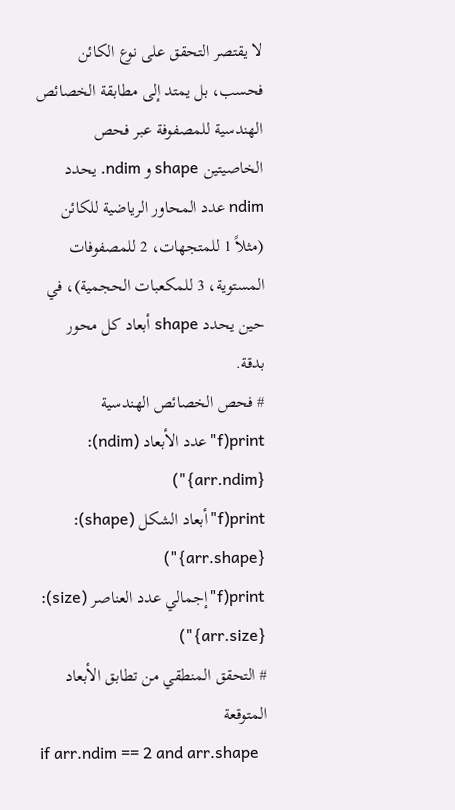لا يقتصر التحقق على نوع الكائن فحسب، بل يمتد إلى مطابقة الخصائص الهندسية للمصفوفة عبر فحص الخاصيتين shape و ndim. يحدد ndim عدد المحاور الرياضية للكائن (مثلاً 1 للمتجهات، 2 للمصفوفات المستوية، 3 للمكعبات الحجمية)، في حين يحدد shape أبعاد كل محور بدقة.
# فحص الخصائص الهندسية
print(f"عدد الأبعاد (ndim): {arr.ndim}")
print(f"أبعاد الشكل (shape): {arr.shape}")
print(f"إجمالي عدد العناصر (size): {arr.size}")
# التحقق المنطقي من تطابق الأبعاد المتوقعة
if arr.ndim == 2 and arr.shape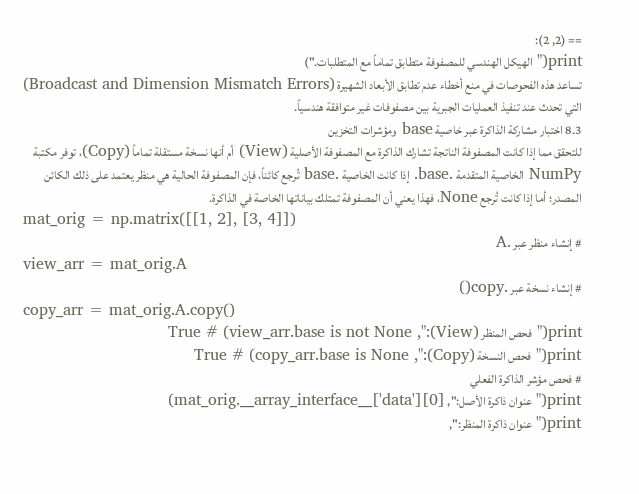== (2, 2):
print("الهيكل الهندسي للمصفوفة متطابق تماماً مع المتطلبات.")
تساعد هذه الفحوصات في منع أخطاء عدم تطابق الأبعاد الشهيرة (Broadcast and Dimension Mismatch Errors) التي تحدث عند تنفيذ العمليات الجبرية بين مصفوفات غير متوافقة هندسياً.
8.3 اختبار مشاركة الذاكرة عبر خاصية base ومؤشرات التخزين
للتحقق مما إذا كانت المصفوفة الناتجة تشارك الذاكرة مع المصفوفة الأصلية (View) أم أنها نسخة مستقلة تماماً (Copy)، توفر مكتبة NumPy الخاصية المتقدمة .base. إذا كانت الخاصية .base تُرجع كائناً، فإن المصفوفة الحالية هي منظر يعتمد على ذلك الكائن المصدر؛ أما إذا كانت تُرجع None، فهذا يعني أن المصفوفة تمتلك بياناتها الخاصة في الذاكرة.
mat_orig = np.matrix([[1, 2], [3, 4]])
# إنشاء منظر عبر .A
view_arr = mat_orig.A
# إنشاء نسخة عبر .copy()
copy_arr = mat_orig.A.copy()
print("فحص المنظر (View):", view_arr.base is not None) # True
print("فحص النسخة (Copy):", copy_arr.base is None) # True
# فحص مؤشر الذاكرة الفعلي
print("عنوان ذاكرة الأصل:", mat_orig.__array_interface__['data'][0])
print("عنوان ذاكرة المنظر:",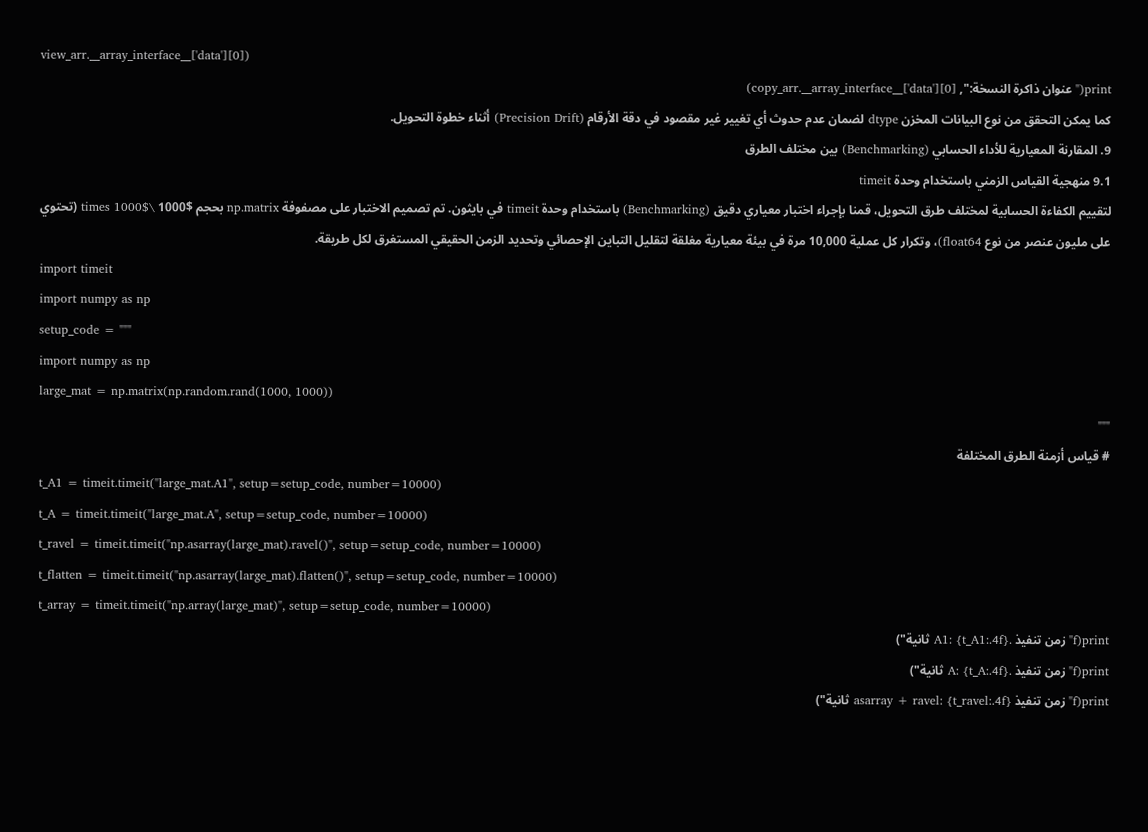view_arr.__array_interface__['data'][0])
print("عنوان ذاكرة النسخة:", copy_arr.__array_interface__['data'][0])
كما يمكن التحقق من نوع البيانات المخزن dtype لضمان عدم حدوث أي تغيير غير مقصود في دقة الأرقام (Precision Drift) أثناء خطوة التحويل.
9. المقارنة المعيارية للأداء الحسابي (Benchmarking) بين مختلف الطرق
9.1 منهجية القياس الزمني باستخدام وحدة timeit
لتقييم الكفاءة الحسابية لمختلف طرق التحويل، قمنا بإجراء اختبار معياري دقيق (Benchmarking) باستخدام وحدة timeit في بايثون. تم تصميم الاختبار على مصفوفة np.matrix بحجم $1000 \times 1000$ (تحتوي على مليون عنصر من نوع float64)، وتكرار كل عملية 10,000 مرة في بيئة معيارية مغلقة لتقليل التباين الإحصائي وتحديد الزمن الحقيقي المستغرق لكل طريقة.
import timeit
import numpy as np
setup_code = """
import numpy as np
large_mat = np.matrix(np.random.rand(1000, 1000))
"""
# قياس أزمنة الطرق المختلفة
t_A1 = timeit.timeit("large_mat.A1", setup=setup_code, number=10000)
t_A = timeit.timeit("large_mat.A", setup=setup_code, number=10000)
t_ravel = timeit.timeit("np.asarray(large_mat).ravel()", setup=setup_code, number=10000)
t_flatten = timeit.timeit("np.asarray(large_mat).flatten()", setup=setup_code, number=10000)
t_array = timeit.timeit("np.array(large_mat)", setup=setup_code, number=10000)
print(f"زمن تنفيذ .A1: {t_A1:.4f} ثانية")
print(f"زمن تنفيذ .A: {t_A:.4f} ثانية")
print(f"زمن تنفيذ asarray + ravel: {t_ravel:.4f} ثانية")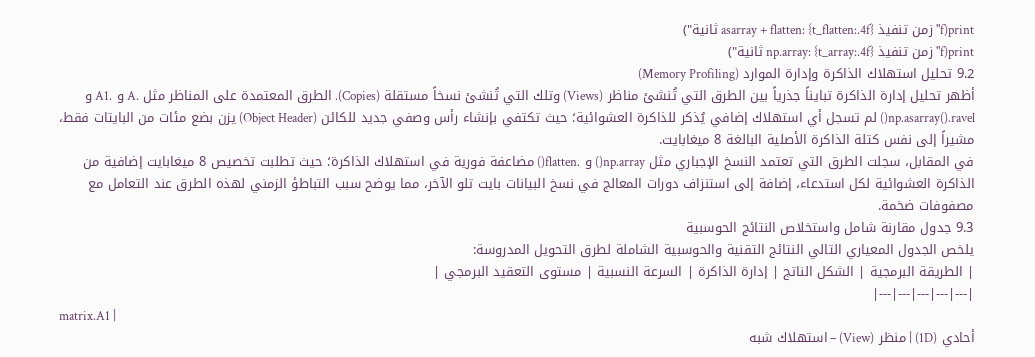print(f"زمن تنفيذ asarray + flatten: {t_flatten:.4f} ثانية")
print(f"زمن تنفيذ np.array: {t_array:.4f} ثانية")
9.2 تحليل استهلاك الذاكرة وإدارة الموارد (Memory Profiling)
أظهر تحليل إدارة الذاكرة تبايناً جذرياً بين الطرق التي تُنشئ مناظر (Views) وتلك التي تُنشئ نسخاً مستقلة (Copies). الطرق المعتمدة على المناظر مثل .A و .A1 و np.asarray().ravel() لم تسجل أي استهلاك إضافي يُذكر للذاكرة العشوائية؛ حيث تكتفي بإنشاء رأس وصفي جديد للكائن (Object Header) يزن بضع مئات من البايتات فقط، مشيراً إلى نفس كتلة الذاكرة الأصلية البالغة 8 ميغابايت.
في المقابل، سجلت الطرق التي تعتمد النسخ الإجباري مثل np.array() و .flatten() مضاعفة فورية في استهلاك الذاكرة؛ حيث تطلبت تخصيص 8 ميغابايت إضافية من الذاكرة العشوائية لكل استدعاء، إضافة إلى استنزاف دورات المعالج في نسخ البيانات بايت تلو الآخر، مما يوضح سبب التباطؤ الزمني لهذه الطرق عند التعامل مع مصفوفات ضخمة.
9.3 جدول مقارنة شامل واستخلاص النتائج الحوسبية
يلخص الجدول المعياري التالي النتائج التقنية والحوسبية الشاملة لطرق التحويل المدروسة:
| الطريقة البرمجية | الشكل الناتج | إدارة الذاكرة | السرعة النسبية | مستوى التعقيد البرمجي |
|---|---|---|---|---|
matrix.A1 |
أحادي (1D) | منظر (View) – استهلاك شبه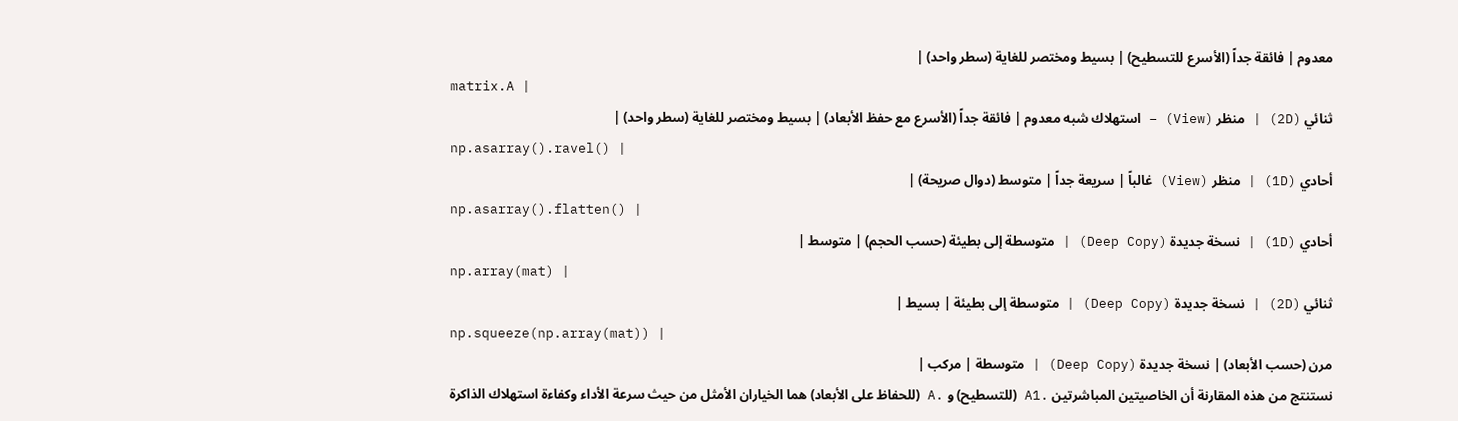معدوم | فائقة جداً (الأسرع للتسطيح) | بسيط ومختصر للغاية (سطر واحد) |
matrix.A |
ثنائي (2D) | منظر (View) – استهلاك شبه معدوم | فائقة جداً (الأسرع مع حفظ الأبعاد) | بسيط ومختصر للغاية (سطر واحد) |
np.asarray().ravel() |
أحادي (1D) | منظر (View) غالباً | سريعة جداً | متوسط (دوال صريحة) |
np.asarray().flatten() |
أحادي (1D) | نسخة جديدة (Deep Copy) | متوسطة إلى بطيئة (حسب الحجم) | متوسط |
np.array(mat) |
ثنائي (2D) | نسخة جديدة (Deep Copy) | متوسطة إلى بطيئة | بسيط |
np.squeeze(np.array(mat)) |
مرن (حسب الأبعاد) | نسخة جديدة (Deep Copy) | متوسطة | مركب |
نستنتج من هذه المقارنة أن الخاصيتين المباشرتين .A1 (للتسطيح) و .A (للحفاظ على الأبعاد) هما الخياران الأمثل من حيث سرعة الأداء وكفاءة استهلاك الذاكرة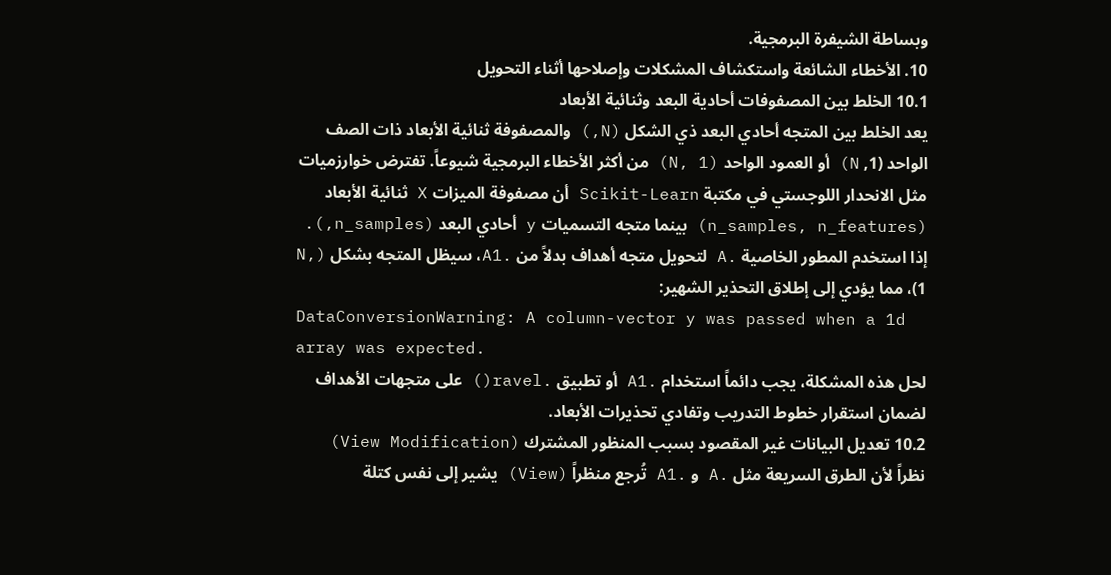وبساطة الشيفرة البرمجية.
10. الأخطاء الشائعة واستكشاف المشكلات وإصلاحها أثناء التحويل
10.1 الخلط بين المصفوفات أحادية البعد وثنائية الأبعاد
يعد الخلط بين المتجه أحادي البعد ذي الشكل (N,) والمصفوفة ثنائية الأبعاد ذات الصف الواحد (1, N) أو العمود الواحد (N, 1) من أكثر الأخطاء البرمجية شيوعاً. تفترض خوارزميات مثل الانحدار اللوجستي في مكتبة Scikit-Learn أن مصفوفة الميزات X ثنائية الأبعاد (n_samples, n_features) بينما متجه التسميات y أحادي البعد (n_samples,).
إذا استخدم المطور الخاصية .A لتحويل متجه أهداف بدلاً من .A1، سيظل المتجه بشكل (N, 1)، مما يؤدي إلى إطلاق التحذير الشهير:
DataConversionWarning: A column-vector y was passed when a 1d array was expected.
لحل هذه المشكلة، يجب دائماً استخدام .A1 أو تطبيق .ravel() على متجهات الأهداف لضمان استقرار خطوط التدريب وتفادي تحذيرات الأبعاد.
10.2 تعديل البيانات غير المقصود بسبب المنظور المشترك (View Modification)
نظراً لأن الطرق السريعة مثل .A و .A1 تُرجع منظراً (View) يشير إلى نفس كتلة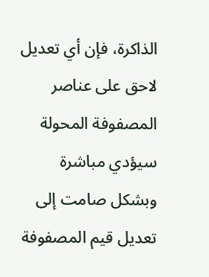الذاكرة، فإن أي تعديل لاحق على عناصر المصفوفة المحولة سيؤدي مباشرة وبشكل صامت إلى تعديل قيم المصفوفة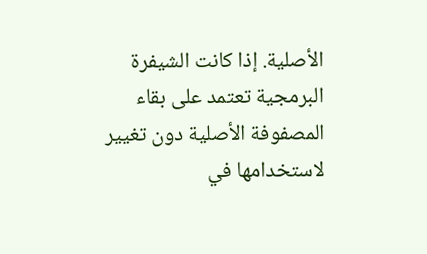الأصلية. إذا كانت الشيفرة البرمجية تعتمد على بقاء المصفوفة الأصلية دون تغيير لاستخدامها في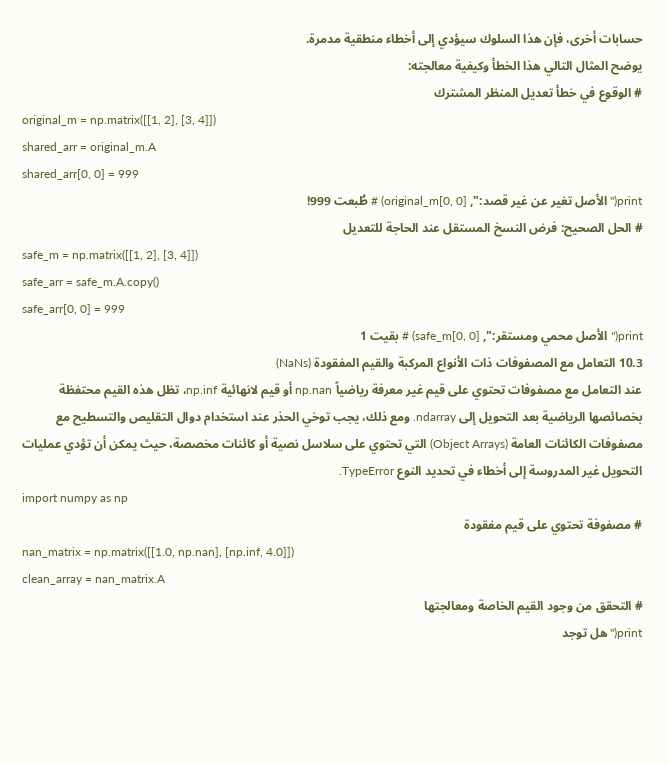حسابات أخرى، فإن هذا السلوك سيؤدي إلى أخطاء منطقية مدمرة.
يوضح المثال التالي هذا الخطأ وكيفية معالجته:
# الوقوع في خطأ تعديل المنظر المشترك
original_m = np.matrix([[1, 2], [3, 4]])
shared_arr = original_m.A
shared_arr[0, 0] = 999
print("الأصل تغير عن غير قصد:", original_m[0, 0]) # طُبعت 999!
# الحل الصحيح: فرض النسخ المستقل عند الحاجة للتعديل
safe_m = np.matrix([[1, 2], [3, 4]])
safe_arr = safe_m.A.copy()
safe_arr[0, 0] = 999
print("الأصل محمي ومستقر:", safe_m[0, 0]) # بقيت 1
10.3 التعامل مع المصفوفات ذات الأنواع المركبة والقيم المفقودة (NaNs)
عند التعامل مع مصفوفات تحتوي على قيم غير معرفة رياضياً np.nan أو قيم لانهائية np.inf، تظل هذه القيم محتفظة بخصائصها الرياضية بعد التحويل إلى ndarray. ومع ذلك، يجب توخي الحذر عند استخدام دوال التقليص والتسطيح مع مصفوفات الكائنات العامة (Object Arrays) التي تحتوي على سلاسل نصية أو كائنات مخصصة، حيث يمكن أن تؤدي عمليات التحويل غير المدروسة إلى أخطاء في تحديد النوع TypeError.
import numpy as np
# مصفوفة تحتوي على قيم مفقودة
nan_matrix = np.matrix([[1.0, np.nan], [np.inf, 4.0]])
clean_array = nan_matrix.A
# التحقق من وجود القيم الخاصة ومعالجتها
print("هل توجد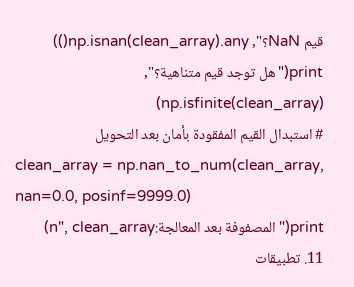قيم NaN؟", np.isnan(clean_array).any())
print("هل توجد قيم متناهية؟", np.isfinite(clean_array))
# استبدال القيم المفقودة بأمان بعد التحويل
clean_array = np.nan_to_num(clean_array, nan=0.0, posinf=9999.0)
print("المصفوفة بعد المعالجة:n", clean_array)
11. تطبيقات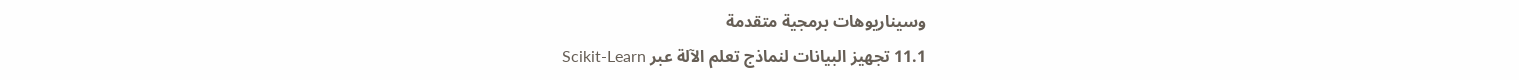وسيناريوهات برمجية متقدمة
11.1 تجهيز البيانات لنماذج تعلم الآلة عبر Scikit-Learn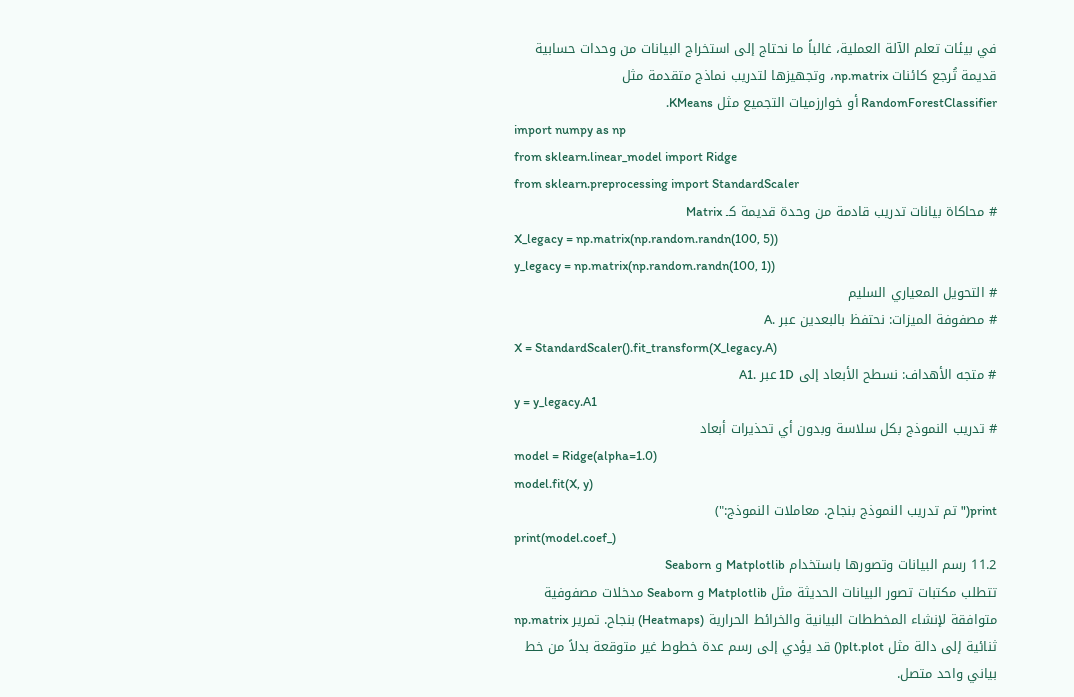في بيئات تعلم الآلة العملية، غالباً ما نحتاج إلى استخراج البيانات من وحدات حسابية قديمة تُرجع كائنات np.matrix، وتجهيزها لتدريب نماذج متقدمة مثل RandomForestClassifier أو خوارزميات التجميع مثل KMeans.
import numpy as np
from sklearn.linear_model import Ridge
from sklearn.preprocessing import StandardScaler
# محاكاة بيانات تدريب قادمة من وحدة قديمة كـ Matrix
X_legacy = np.matrix(np.random.randn(100, 5))
y_legacy = np.matrix(np.random.randn(100, 1))
# التحويل المعياري السليم
# مصفوفة الميزات: نحتفظ بالبعدين عبر .A
X = StandardScaler().fit_transform(X_legacy.A)
# متجه الأهداف: نسطح الأبعاد إلى 1D عبر .A1
y = y_legacy.A1
# تدريب النموذج بكل سلاسة وبدون أي تحذيرات أبعاد
model = Ridge(alpha=1.0)
model.fit(X, y)
print("تم تدريب النموذج بنجاح. معاملات النموذج:")
print(model.coef_)
11.2 رسم البيانات وتصورها باستخدام Matplotlib و Seaborn
تتطلب مكتبات تصور البيانات الحديثة مثل Matplotlib و Seaborn مدخلات مصفوفية متوافقة لإنشاء المخططات البيانية والخرائط الحرارية (Heatmaps) بنجاح. تمرير np.matrix ثنائية إلى دالة مثل plt.plot() قد يؤدي إلى رسم عدة خطوط غير متوقعة بدلاً من خط بياني واحد متصل.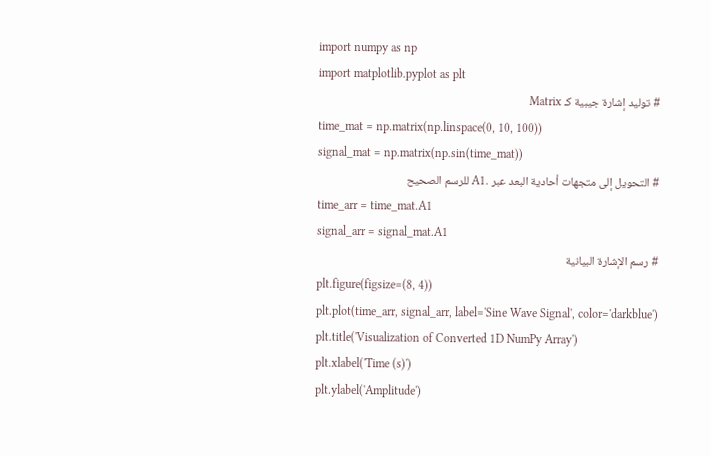import numpy as np
import matplotlib.pyplot as plt
# توليد إشارة جيبية كـ Matrix
time_mat = np.matrix(np.linspace(0, 10, 100))
signal_mat = np.matrix(np.sin(time_mat))
# التحويل إلى متجهات أحادية البعد عبر .A1 للرسم الصحيح
time_arr = time_mat.A1
signal_arr = signal_mat.A1
# رسم الإشارة البيانية
plt.figure(figsize=(8, 4))
plt.plot(time_arr, signal_arr, label='Sine Wave Signal', color='darkblue')
plt.title('Visualization of Converted 1D NumPy Array')
plt.xlabel('Time (s)')
plt.ylabel('Amplitude')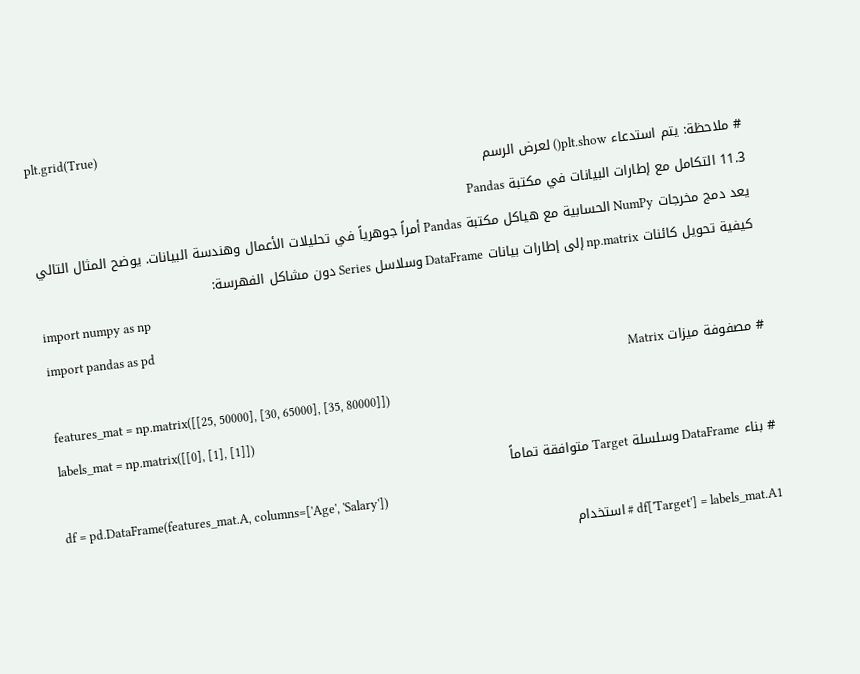plt.grid(True)
# ملاحظة: يتم استدعاء plt.show() لعرض الرسم
11.3 التكامل مع إطارات البيانات في مكتبة Pandas
يعد دمج مخرجات NumPy الحسابية مع هياكل مكتبة Pandas أمراً جوهرياً في تحليلات الأعمال وهندسة البيانات. يوضح المثال التالي كيفية تحويل كائنات np.matrix إلى إطارات بيانات DataFrame وسلاسل Series دون مشاكل الفهرسة:
import numpy as np
import pandas as pd
# مصفوفة ميزات Matrix
features_mat = np.matrix([[25, 50000], [30, 65000], [35, 80000]])
labels_mat = np.matrix([[0], [1], [1]])
# بناء DataFrame وسلسلة Target متوافقة تماماً
df = pd.DataFrame(features_mat.A, columns=['Age', 'Salary'])
df['Target'] = labels_mat.A1 # استخدام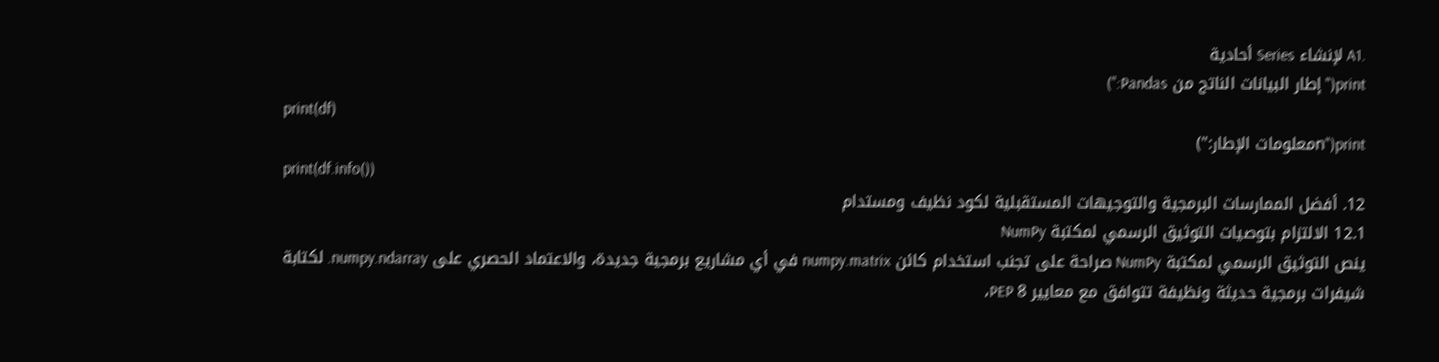.A1 لإنشاء Series أحادية
print("إطار البيانات الناتج من Pandas:")
print(df)
print("nمعلومات الإطار:")
print(df.info())
12. أفضل الممارسات البرمجية والتوجيهات المستقبلية لكود نظيف ومستدام
12.1 الالتزام بتوصيات التوثيق الرسمي لمكتبة NumPy
ينص التوثيق الرسمي لمكتبة NumPy صراحة على تجنب استخدام كائن numpy.matrix في أي مشاريع برمجية جديدة، والاعتماد الحصري على numpy.ndarray. لكتابة شيفرات برمجية حديثة ونظيفة تتوافق مع معايير PEP 8،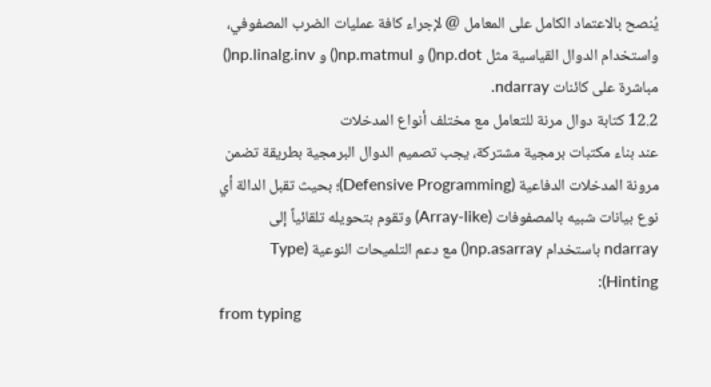يُنصح بالاعتماد الكامل على المعامل @ لإجراء كافة عمليات الضرب المصفوفي، واستخدام الدوال القياسية مثل np.dot() و np.matmul() و np.linalg.inv() مباشرة على كائنات ndarray.
12.2 كتابة دوال مرنة للتعامل مع مختلف أنواع المدخلات
عند بناء مكتبات برمجية مشتركة، يجب تصميم الدوال البرمجية بطريقة تضمن مرونة المدخلات الدفاعية (Defensive Programming)؛ بحيث تقبل الدالة أي نوع بيانات شبيه بالمصفوفات (Array-like) وتقوم بتحويله تلقائياً إلى ndarray باستخدام np.asarray() مع دعم التلميحات النوعية (Type Hinting):
from typing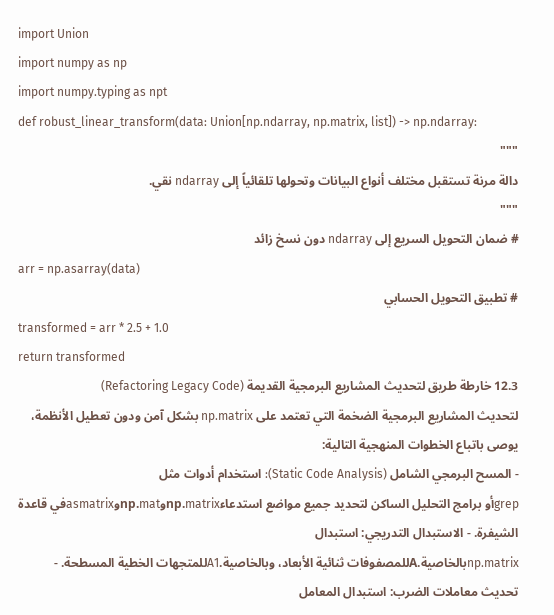import Union
import numpy as np
import numpy.typing as npt
def robust_linear_transform(data: Union[np.ndarray, np.matrix, list]) -> np.ndarray:
"""
دالة مرنة تستقبل مختلف أنواع البيانات وتحولها تلقائياً إلى ndarray نقي.
"""
# ضمان التحويل السريع إلى ndarray دون نسخ زائد
arr = np.asarray(data)
# تطبيق التحويل الحسابي
transformed = arr * 2.5 + 1.0
return transformed
12.3 خارطة طريق لتحديث المشاريع البرمجية القديمة (Refactoring Legacy Code)
لتحديث المشاريع البرمجية الضخمة التي تعتمد على np.matrix بشكل آمن ودون تعطيل الأنظمة، يوصى باتباع الخطوات المنهجية التالية:
- المسح البرمجي الشامل (Static Code Analysis): استخدام أدوات مثل
grepأو برامج التحليل الساكن لتحديد جميع مواضع استدعاءnp.matrixوnp.matوasmatrixفي قاعدة الشيفرة. - الاستبدال التدريجي: استبدال
np.matrixبالخاصية.Aللمصفوفات ثنائية الأبعاد، وبالخاصية.A1للمتجهات الخطية المسطحة. - تحديث معاملات الضرب: استبدال المعامل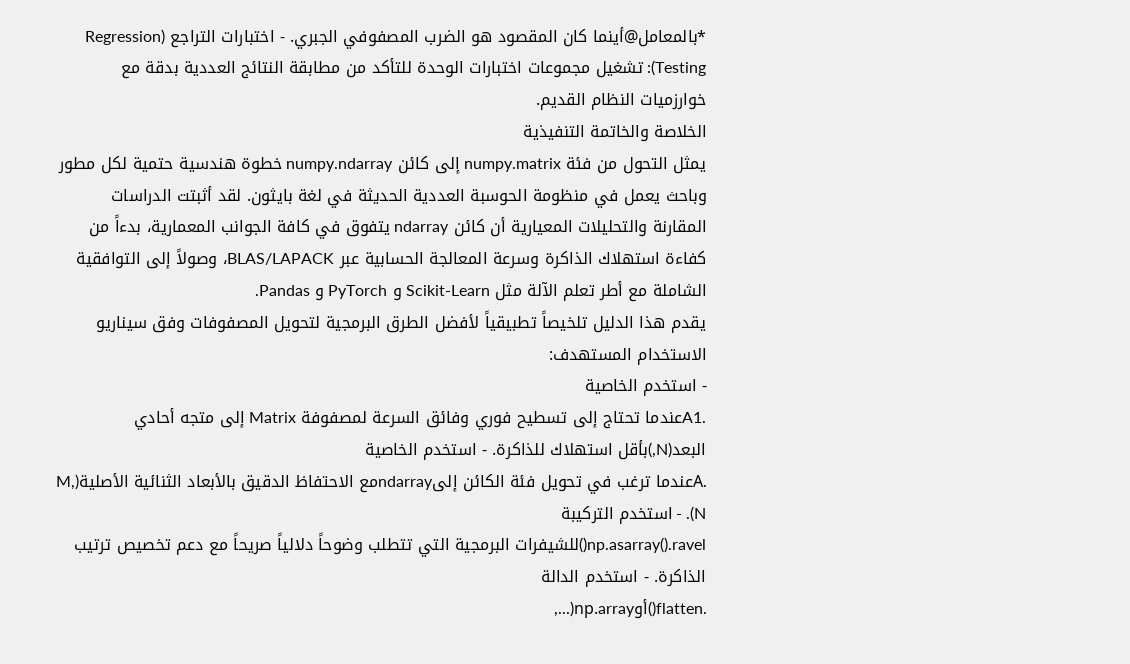*بالمعامل@أينما كان المقصود هو الضرب المصفوفي الجبري. - اختبارات التراجع (Regression Testing): تشغيل مجموعات اختبارات الوحدة للتأكد من مطابقة النتائج العددية بدقة مع خوارزميات النظام القديم.
الخلاصة والخاتمة التنفيذية
يمثل التحول من فئة numpy.matrix إلى كائن numpy.ndarray خطوة هندسية حتمية لكل مطور وباحث يعمل في منظومة الحوسبة العددية الحديثة في لغة بايثون. لقد أثبتت الدراسات المقارنة والتحليلات المعيارية أن كائن ndarray يتفوق في كافة الجوانب المعمارية، بدءاً من كفاءة استهلاك الذاكرة وسرعة المعالجة الحسابية عبر BLAS/LAPACK، وصولاً إلى التوافقية الشاملة مع أطر تعلم الآلة مثل Scikit-Learn و PyTorch و Pandas.
يقدم هذا الدليل تلخيصاً تطبيقياً لأفضل الطرق البرمجية لتحويل المصفوفات وفق سيناريو الاستخدام المستهدف:
- استخدم الخاصية
.A1عندما تحتاج إلى تسطيح فوري وفائق السرعة لمصفوفة Matrix إلى متجه أحادي البعد(N,)بأقل استهلاك للذاكرة. - استخدم الخاصية
.Aعندما ترغب في تحويل فئة الكائن إلىndarrayمع الاحتفاظ الدقيق بالأبعاد الثنائية الأصلية(M, N). - استخدم التركيبة
np.asarray().ravel()للشيفرات البرمجية التي تتطلب وضوحاً دلالياً صريحاً مع دعم تخصيص ترتيب الذاكرة. - استخدم الدالة
.flatten()أوnp.array(...,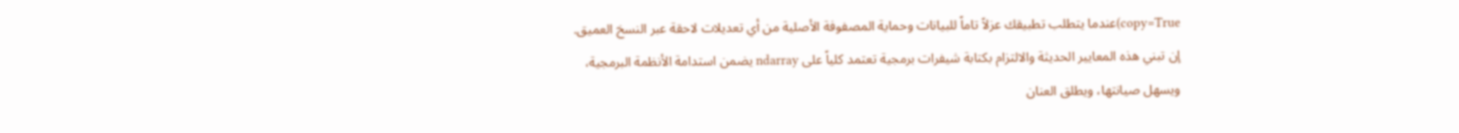copy=True)عندما يتطلب تطبيقك عزلاً تاماً للبيانات وحماية المصفوفة الأصلية من أي تعديلات لاحقة عبر النسخ العميق.
إن تبني هذه المعايير الحديثة والالتزام بكتابة شيفرات برمجية تعتمد كلياً على ndarray يضمن استدامة الأنظمة البرمجية، ويسهل صيانتها، ويطلق العنان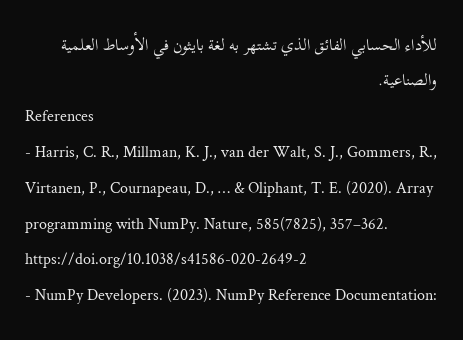للأداء الحسابي الفائق الذي تشتهر به لغة بايثون في الأوساط العلمية والصناعية.
References
- Harris, C. R., Millman, K. J., van der Walt, S. J., Gommers, R., Virtanen, P., Cournapeau, D., … & Oliphant, T. E. (2020). Array programming with NumPy. Nature, 585(7825), 357–362. https://doi.org/10.1038/s41586-020-2649-2
- NumPy Developers. (2023). NumPy Reference Documentation: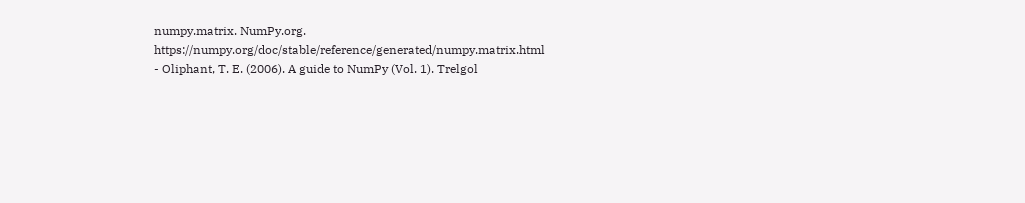numpy.matrix. NumPy.org. https://numpy.org/doc/stable/reference/generated/numpy.matrix.html
- Oliphant, T. E. (2006). A guide to NumPy (Vol. 1). Trelgol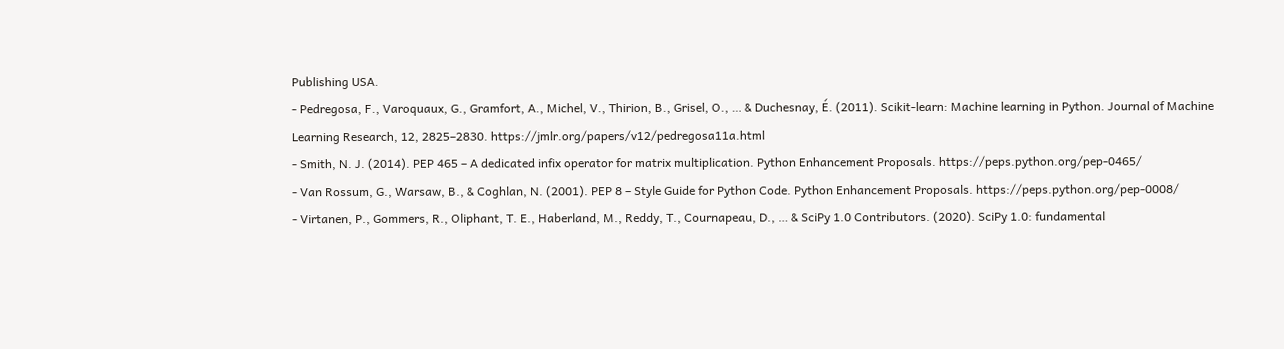Publishing USA.
- Pedregosa, F., Varoquaux, G., Gramfort, A., Michel, V., Thirion, B., Grisel, O., … & Duchesnay, É. (2011). Scikit-learn: Machine learning in Python. Journal of Machine Learning Research, 12, 2825–2830. https://jmlr.org/papers/v12/pedregosa11a.html
- Smith, N. J. (2014). PEP 465 – A dedicated infix operator for matrix multiplication. Python Enhancement Proposals. https://peps.python.org/pep-0465/
- Van Rossum, G., Warsaw, B., & Coghlan, N. (2001). PEP 8 – Style Guide for Python Code. Python Enhancement Proposals. https://peps.python.org/pep-0008/
- Virtanen, P., Gommers, R., Oliphant, T. E., Haberland, M., Reddy, T., Cournapeau, D., … & SciPy 1.0 Contributors. (2020). SciPy 1.0: fundamental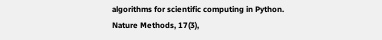algorithms for scientific computing in Python. Nature Methods, 17(3),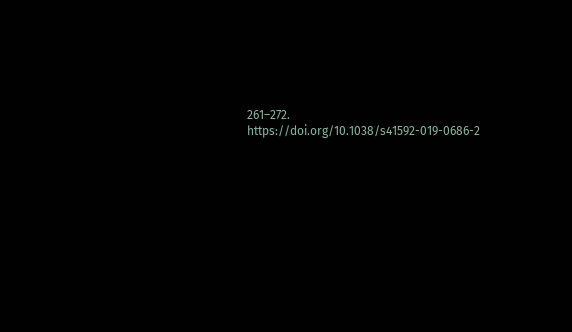261–272. https://doi.org/10.1038/s41592-019-0686-2